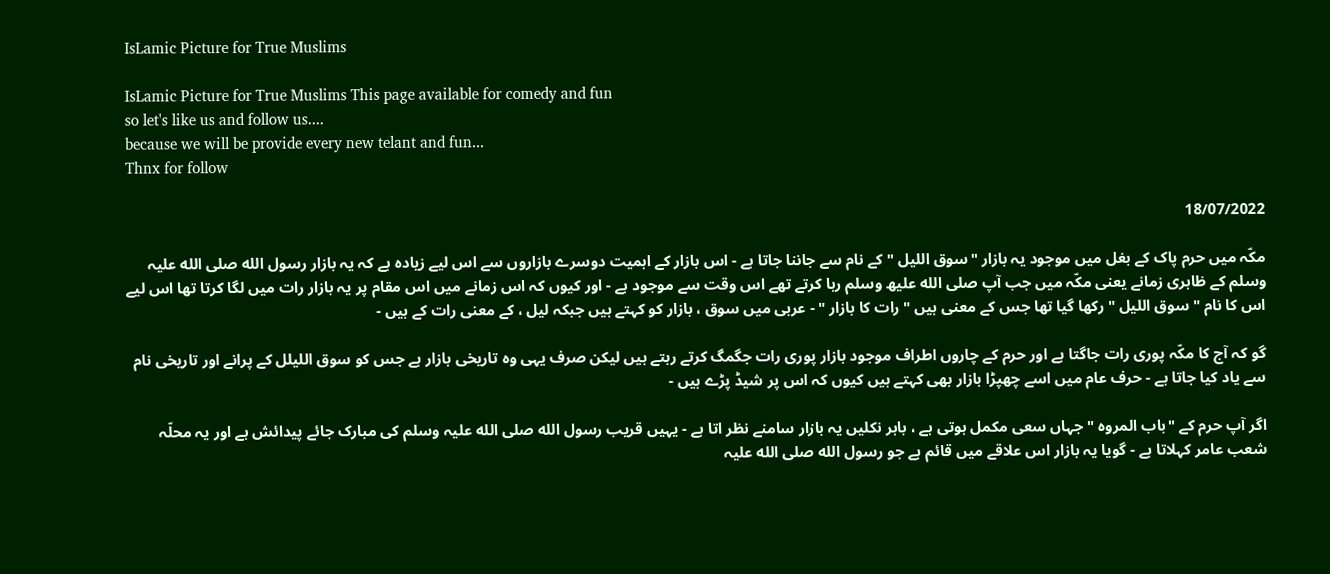IsLamic Picture for True Muslims

IsLamic Picture for True Muslims This page available for comedy and fun
so let's like us and follow us....
because we will be provide every new telant and fun...
Thnx for follow

18/07/2022

مکّہ میں حرم پاک کے بغل میں موجود یہ بازار "سوق اللیل " کے نام سے جاننا جاتا ہے - اس بازار کے اہمیت دوسرے بازاروں سے اس لیے زیادہ ہے کہ یہ بازار رسول الله صلی الله علیہ وسلم کے ظاہری زمانے یعنی مکّہ میں جب آپ صلی الله علیھ وسلم رہا کرتے تھے اس وقت سے موجود ہے - اور کیوں کہ اس زمانے میں اس مقام پر یہ بازار رات میں لگا کرتا تھا اس لیے اس کا نام " سوق اللیل " رکھا گیا تھا جس کے معنی ہیں " رات کا بازار " - عربی میں سوق ، بازار کو کہتے ہیں جبکہ لیل ، کے معنی رات کے ہیں -

گو کہ آج کا مکّہ پوری رات جاگتا ہے اور حرم کے چاروں اطراف موجود بازار پوری رات جگمگ کرتے رہتے ہیں لیکن صرف یہی وہ تاریخی بازار ہے جس کو سوق اللیلل کے پرانے اور تاریخی نام سے یاد کیا جاتا ہے - حرف عام میں اسے چھپڑا بازار بھی کہتے ہیں کیوں کہ اس پر شیڈ پڑے ہیں -

اگر آپ حرم کے "باب المروه " جہاں سعی مکمل ہوتی ہے ، باہر نکلیں یہ بازار سامنے نظر اتا ہے - یہیں قریب رسول الله صلی الله علیہ وسلم کی مبارک جائے پیدائش ہے اور یہ محلّہ شعب عامر کہلاتا ہے - گویا یہ بازار اس علاقے میں قائم ہے جو رسول الله صلی الله علیہ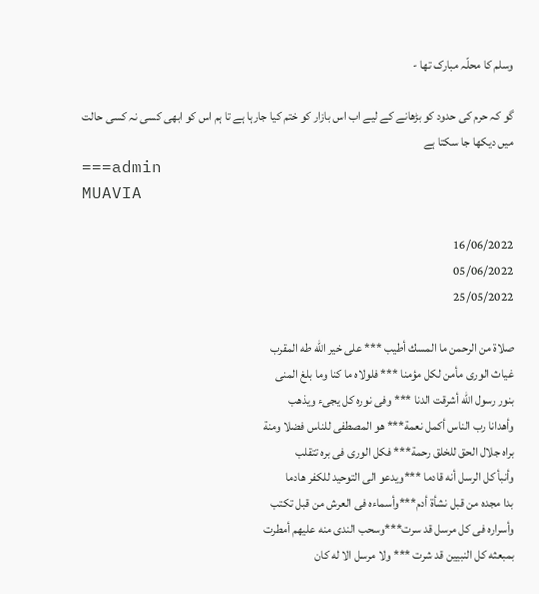وسلم کا محلّہ مبارک تھا -

گو کہ حرم کی حدود کو بڑھانے کے لیے اب اس بازار کو ختم کیا جارہا ہے تا ہم اس کو ابھی کسی نہ کسی حالت میں دیکھا جا سکتا ہے
===admin
MUAVIA

16/06/2022
05/06/2022
25/05/2022

صلاة من الرحمن ما المسك أطيب *** على خير الله طه المقرب
غياث الورى مأمن لكل مؤمنا *** فلولاه ما كنا وما بلغ المنى
بنور رسول الله أشرقت الدنا *** وفى نوره كل يجىء ويذهب
وأهدانا رب الناس أكمل نعمة*** هو المصطفى للناس فضلا ومنة
براه جلال الحق للخلق رحمة*** فكل الورى فى بره تتقلب
وأنبأ كل الرسل أنه قادما ***ويدعو الى التوحيد للكفر هادما
بدا مجده من قبل نشأة أدم***وأسماءه فى العرش من قبل تكتب
وأسراره فى كل مرسل قد سرت***وسحب الندى منه عليهم أمطرت
بمبعثه كل النبيين قد شرت *** ولا مرسل الا له كان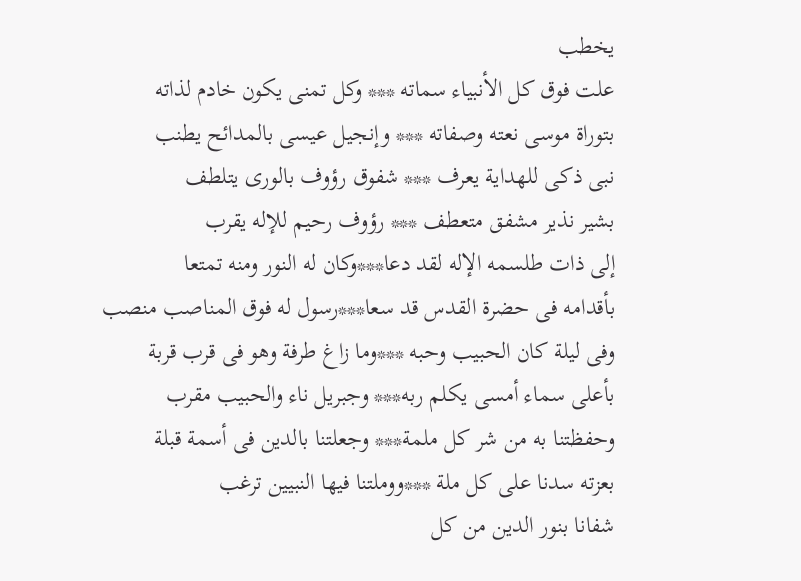يخطب
علت فوق كل الأنبياء سماته *** وكل تمنى يكون خادم لذاته
بتوراة موسى نعته وصفاته *** وإنجيل عيسى بالمدائح يطنب
نبى ذكى للهداية يعرف *** شفوق رؤوف بالورى يتلطف
بشير نذير مشفق متعطف *** رؤوف رحيم للإله يقرب
إلى ذات طلسمه الإله لقد دعا***وكان له النور ومنه تمتعا
بأقدامه فى حضرة القدس قد سعا***رسول له فوق المناصب منصب
وفى ليلة كان الحبيب وحبه ***وما زاغ طرفة وهو فى قرب قربة
بأعلى سماء أمسى يكلم ربه*** وجبريل ناء والحبيب مقرب
وحفظتنا به من شر كل ملمة*** وجعلتنا بالدين فى أسمة قبلة
بعزته سدنا على كل ملة ***ووملتنا فيها النبيين ترغب
شفانا بنور الدين من كل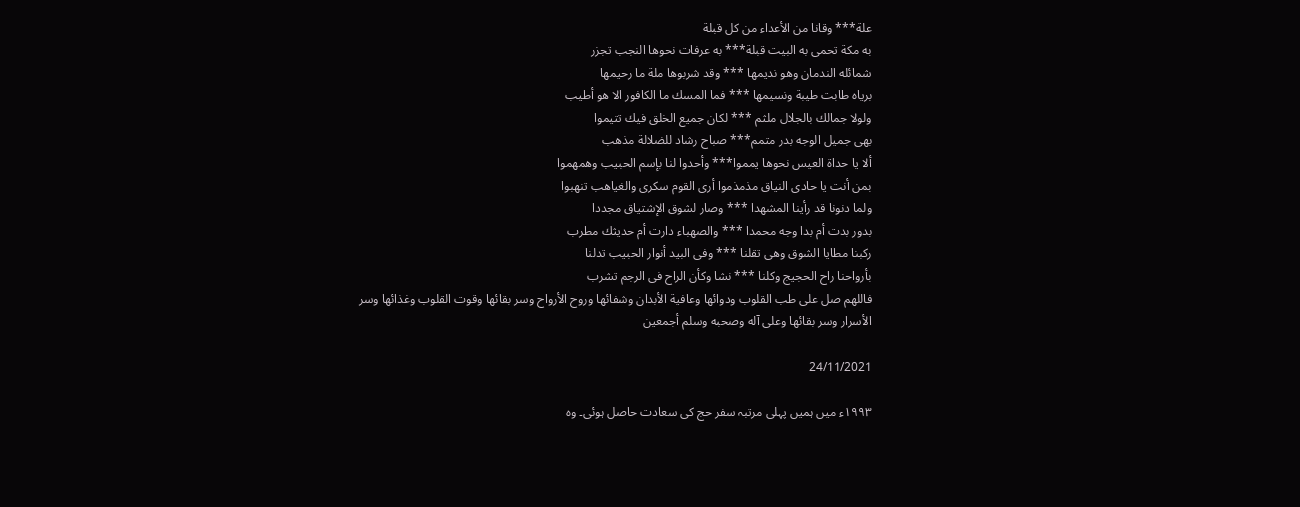علة*** وقانا من الأعداء من كل قبلة
به مكة تحمى به البيت قبلة*** به عرفات نحوها النجب تجزر
شمائله الندمان وهو نديمها *** وقد شربوها ملة ما رحيمها
برياه طابت طيبة ونسيمها *** فما المسك ما الكافور الا هو أطيب
ولولا جمالك بالجلال ملثم *** لكان جميع الخلق فيك تتيموا
بهى جميل الوجه بدر متمم*** صباح رشاد للضلالة مذهب
ألا يا حداة العيس نحوها يمموا*** وأحدوا لنا بإسم الحبيب وهمهموا
بمن أنت يا حادى النياق مذمذموا أرى القوم سكرى والغياهب تنهبوا
ولما دنونا قد رأينا المشهدا *** وصار لشوق الإشتياق مجددا
بدور بدت أم بدا وجه محمدا *** والصهباء دارت أم حديثك مطرب
ركبنا مطايا الشوق وهى تقلنا *** وفى البيد أنوار الحبيب تدلنا
بأرواحنا راح الحجيج وكلنا *** نشا وكأن الراح فى الرجم تشرب
فاللهم صل على طب القلوب ودوائها وعافية الأبدان وشفائها وروح الأرواح وسر بقائها وقوت القلوب وغذائها وسر الأسرار وسر بقائها وعلى آله وصحبه وسلم أجمعين

24/11/2021

۱۹۹۳ء میں ہمیں پہلی مرتبہ سفر حج کی سعادت حاصل ہوئی۔ وہ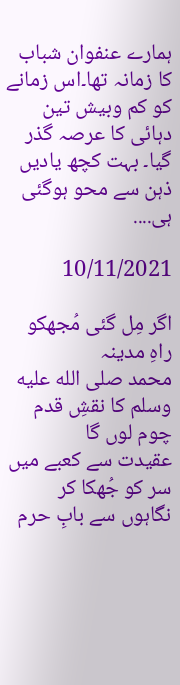ہمارے عنفوان شباب کا زمانہ تھا۔اس زمانے کو کم وبیش تین دہائی کا عرصہ گذر گیا۔ بہت کچھ یادیں ذہن سے محو ہوگئی ہی....

10/11/2021

اگر مِل گئی مُجھکو راہِ مدینہ
محمد صلى الله عليه وسلم کا نقشِ قدم چوم لوں گا
عقیدت سے کعبے میں سر کو جُھکا کر
نگاہوں سے بابِ حرم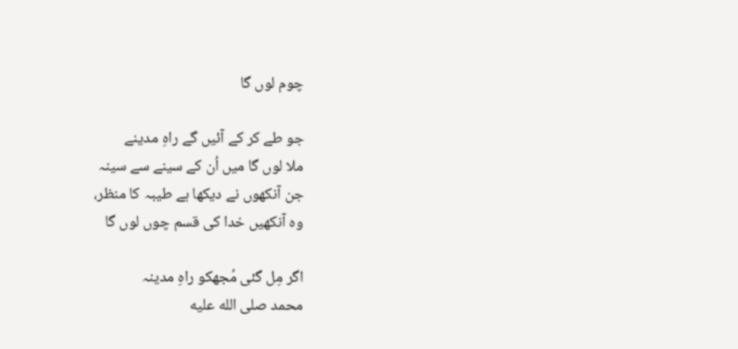چوم لوں گا

جو طے کر کے آئیں گے راہِ مدینے
ملا لوں گا میں اُن کے سینے سے سینہ
جن آنکھوں نے دیکھا ہے طیبہ کا منظر،
وہ آنکھیں خدا کی قسم چوں لوں گا

اگر مِل گئی مُجھکو راہِ مدینہ
محمد صلى الله عليه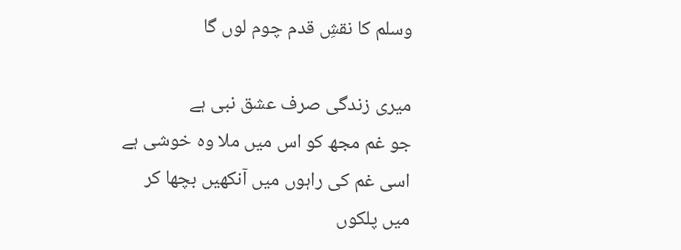وسلم کا نقشِ قدم چوم لوں گا

میری زندگی صرف عشق نبی ہے
جو غم مجھ کو اس میں ملا وہ خوشی ہے
اسی غم کی راہوں میں آنکھیں بچھا کر
میں پلکوں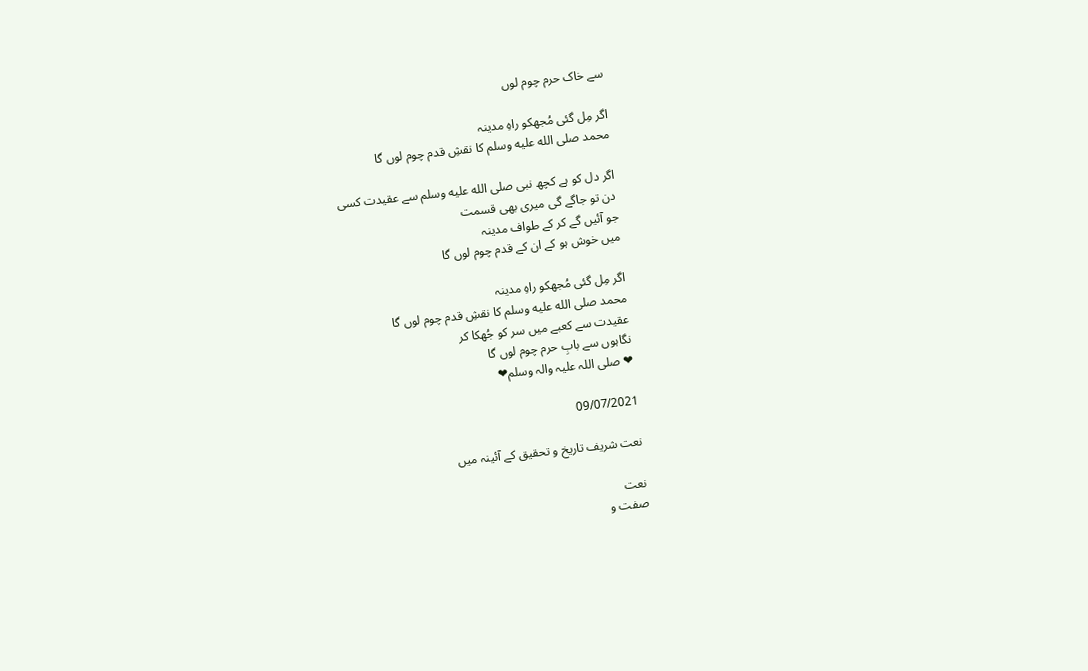سے خاک حرم چوم لوں

اگر مِل گئی مُجھکو راہِ مدینہ
محمد صلى الله عليه وسلم کا نقشِ قدم چوم لوں گا

اگر دل کو ہے کچھ نبی صلى الله عليه وسلم سے عقیدت کسی
دن تو جاگے گی میری بھی قسمت
جو آئیں گے کر کے طواف مدینہ
میں خوش ہو کے ان کے قدم چوم لوں گا

اگر مِل گئی مُجھکو راہِ مدینہ
محمد صلى الله عليه وسلم کا نقشِ قدم چوم لوں گا
عقیدت سے کعبے میں سر کو جُھکا کر
نگاہوں سے بابِ حرم چوم لوں گا
❤ صلی اللہ علیہ والہ وسلم❤

09/07/2021

نعت شریف تاریخ و تحقیق کے آئینہ میں

نعت
صفت و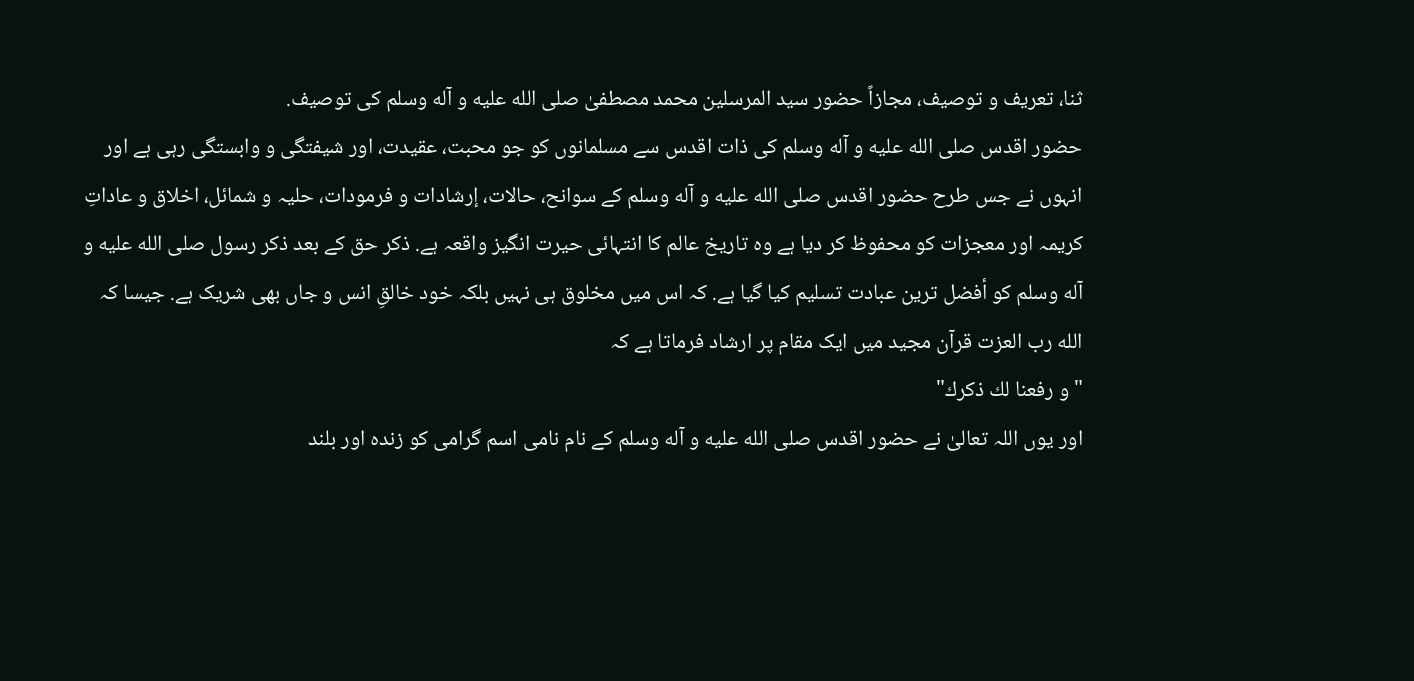ثنا، تعریف و توصیف، مجازاً حضور سید المرسلین محمد مصطفیٰ صلی الله علیه و آله وسلم کی توصیف.
حضور اقدس صلی الله علیه و آله وسلم کی ذات اقدس سے مسلمانوں کو جو محبت، عقیدت، اور شیفتگی و وابستگی رہی ہے اور انہوں نے جس طرح حضور اقدس صلی الله علیه و آله وسلم کے سوانح، حالات، إرشادات و فرمودات، حلیہ و شمائل، اخلاق و عاداتِ کریمہ اور معجزات کو محفوظ کر دیا ہے وه تاریخ عالم کا انتہائی حیرت انگیز واقعہ ہے. ذکر حق کے بعد ذکر رسول صلی الله علیه و آله وسلم کو أفضل ترین عبادت تسلیم کیا گیا ہے. کہ اس میں مخلوق ہی نہیں بلکہ خود خالقِ انس و جاں بهی شریک ہے. جیسا کہ الله رب العزت قرآن مجید میں ایک مقام پر ارشاد فرماتا ہے کہ
" و رفعنا لك ذكرك"
اور یوں اللہ تعالیٰ نے حضور اقدس صلی الله علیه و آله وسلم کے نام نامی اسم گرامی کو زندہ اور بلند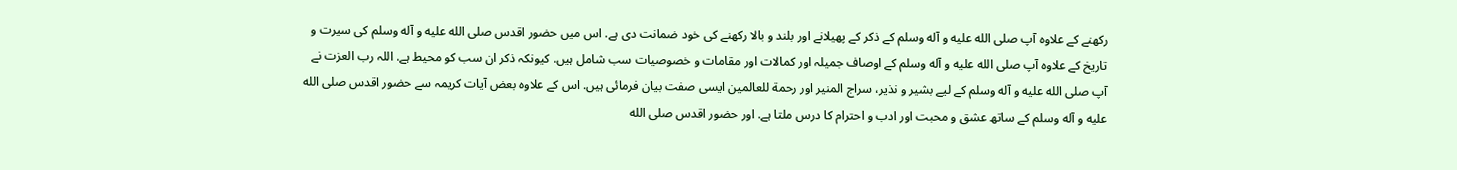رکهنے کے علاوہ آپ صلی الله علیه و آله وسلم کے ذکر کے پھیلانے اور بلند و بالا رکهنے کی خود ضمانت دی ہے. اس میں حضور اقدس صلی الله علیه و آله وسلم کی سیرت و تاريخ کے علاوہ آپ صلی الله علیه و آله وسلم کے اوصاف جمیلہ اور کمالات اور مقامات و خصوصیات سب شامل ہیں. کیونکہ ذکر ان سب کو محیط ہے. اللہ رب العزت نے آپ صلی الله علیه و آله وسلم کے لیے بشیر و نذیر، سراج المنیر اور رحمة للعالمين ایسی صفت بیان فرمائی ہیں. اس کے علاوہ بعض آیات کریمہ سے حضور اقدس صلی الله علیه و آله وسلم کے ساتھ عشق و محبت اور ادب و احترام کا درس ملتا ہے. اور حضور اقدس صلی الله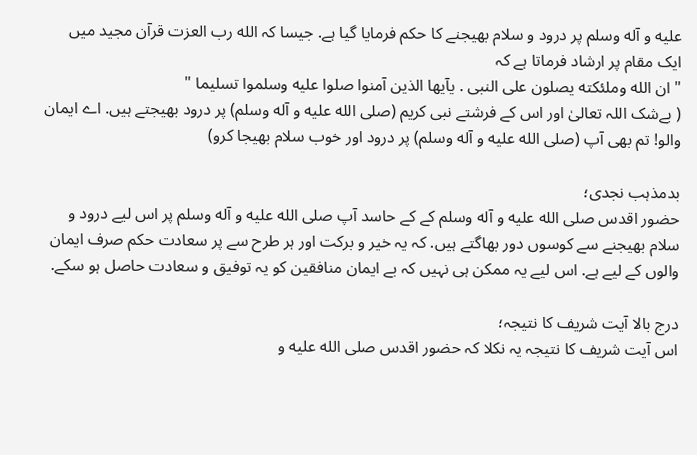علیه و آله وسلم پر درود و سلام بهیجنے کا حکم فرمایا گیا ہے. جیسا کہ الله رب العزت قرآن مجید میں ایک مقام پر ارشاد فرماتا ہے کہ
" ان الله وملئکته یصلون على النبی . یآیها الذين آمنوا صلوا عليه وسلموا تسلیما "
( بےشک اللہ تعالیٰ اور اس کے فرشتے نبی کریم (صلی الله علیه و آله وسلم) پر درود بھیجتے ہیں. اے ایمان والو! تم بھی آپ (صلی الله علیه و آله وسلم) پر درود اور خوب سلام بهیجا کرو)

بدمذہب نجدی؛
حضور اقدس صلی الله علیه و آله وسلم کے کے حاسد آپ صلی الله علیه و آله وسلم پر اس لیے درود و سلام بهیجنے سے کوسوں دور بھاگتے ہیں. کہ یہ خیر و برکت اور ہر طرح سے پر سعادت حکم صرف ایمان والوں کے لیے ہے. اس لیے یہ ممکن ہی نہیں کہ بے ایمان منافقین کو یہ توفیق و سعادت حاصل ہو سکے.

درج بالا آیت شریف کا نتیجہ؛
اس آیت شریف کا نتیجہ یہ نکلا کہ حضور اقدس صلی الله علیه و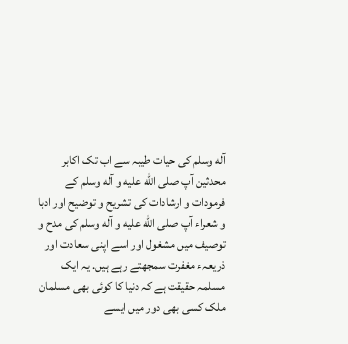آله وسلم کی حیات طیبہ سے اب تک اکابر محدثین آپ صلی الله علیه و آله وسلم کے فرمودات و ارشادات کی تشریح و توضیح اور ادبا و شعراء آپ صلی الله علیه و آله وسلم کی مدح و توصیف میں مشغول اور اسے اپنی سعادت اور ذریعہء مغفرت سمجھتے رہے ہیں. یہ ایک مسلمہ حقیقت ہے کہ دنیا کا کوئی بهی مسلمان ملک کسی بھی دور میں ایسے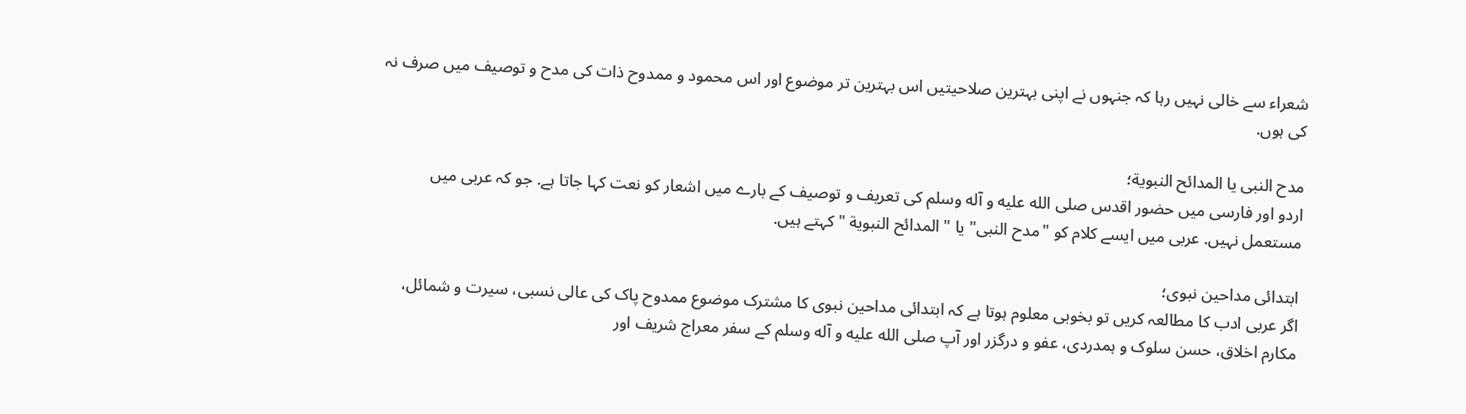شعراء سے خالی نہیں رہا کہ جنہوں نے اپنی بہترین صلاحیتیں اس بہترین تر موضوع اور اس محمود و ممدوح ذات کی مدح و توصیف میں صرف نہ کی ہوں.

مدح النبی یا المدائح النبوية؛
اردو اور فارسی میں حضور اقدس صلی الله علیه و آله وسلم کی تعریف و توصیف کے بارے میں اشعار کو نعت کہا جاتا ہے. جو کہ عربی میں مستعمل نہیں. عربی میں ایسے کلام کو "مدح النبی" یا " المدائح النبوية " کہتے ہیں.

ابتدائی مداحین نبوی؛
اگر عربی ادب کا مطالعہ کریں تو بخوبی معلوم ہوتا ہے کہ ابتدائی مداحین نبوی کا مشترک موضوع ممدوح پاک کی عالی نسبی، سیرت و شمائل، مکارم اخلاق، حسن سلوک و ہمدردی، عفو و درگزر اور آپ صلی الله علیه و آله وسلم کے سفر معراج شریف اور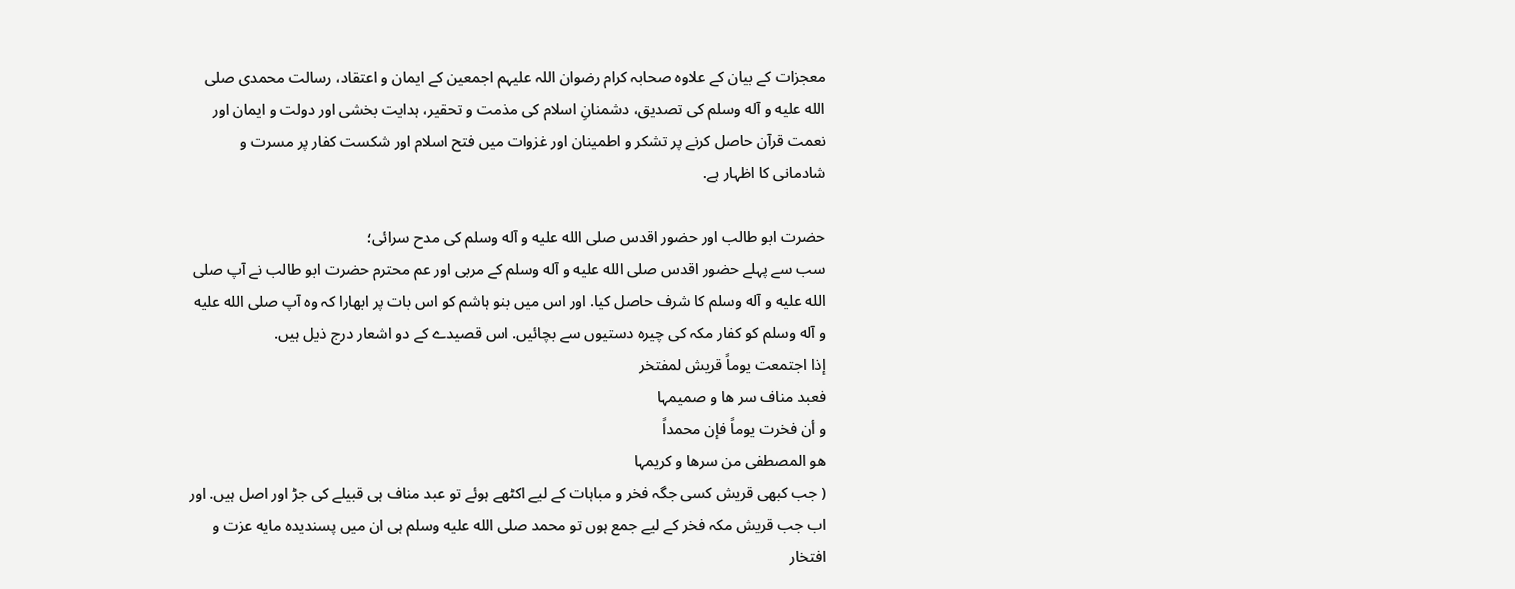معجزات کے بیان کے علاوہ صحابہ کرام رضوان اللہ علیہم اجمعین کے ایمان و اعتقاد، رسالت محمدی صلی الله علیه و آله وسلم کی تصدیق، دشمنانِ اسلام کی مذمت و تحقیر، ہدایت بخشی اور دولت و ایمان اور نعمت قرآن حاصل کرنے پر تشکر و اطمینان اور غزوات میں فتح اسلام اور شکست کفار پر مسرت و شادمانی کا اظہار ہے.

حضرت ابو طالب اور حضور اقدس صلی الله علیه و آله وسلم کی مدح سرائی؛
سب سے پہلے حضور اقدس صلی الله علیه و آله وسلم کے مربی اور عم محترم حضرت ابو طالب نے آپ صلی الله علیه و آله وسلم کا شرف حاصل کیا. اور اس میں بنو ہاشم کو اس بات پر ابهارا کہ وہ آپ صلی الله علیه و آله وسلم کو کفار مکہ کی چیره دستیوں سے بچائیں. اس قصیدے کے دو اشعار درج ذیل ہیں.
إذا اجتمعت یوماً قریش لمفتخر
فعبد مناف سر ها و صمیمہا
و أن فخرت یوماً فإن محمداً
هو المصطفی من سرها و کریمہا
( جب کبھی قریش کسی جگہ فخر و مباہات کے لیے اکٹھے ہوئے تو عبد مناف ہی قبیلے کی جڑ اور اصل ہیں. اور اب جب قریش مکہ فخر کے لیے جمع ہوں تو محمد صلى الله عليه وسلم ہی ان میں پسندیدہ مایه عزت و افتخار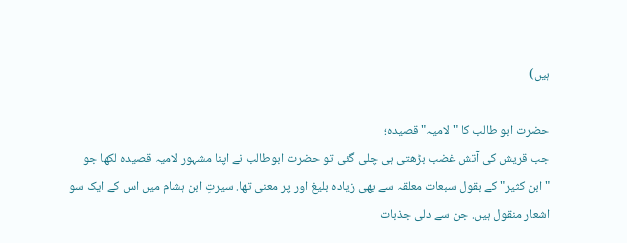ہیں)

حضرت ابو طالب کا "لامیہ" قصیدہ؛
جب قریش کی آتش غضب بڑهتی ہی چلی گئی تو حضرت ابوطالب نے اپنا مشہور لامیہ قصیدہ لکھا جو "ابن کثیر" کے بقول سبعات معلقہ سے بھی زیادہ بلیغ اور پر معنی تها. سیرتِ ابن ہشام میں اس کے ایک سو اشعار منقول ہیں. جن سے دلی جذبات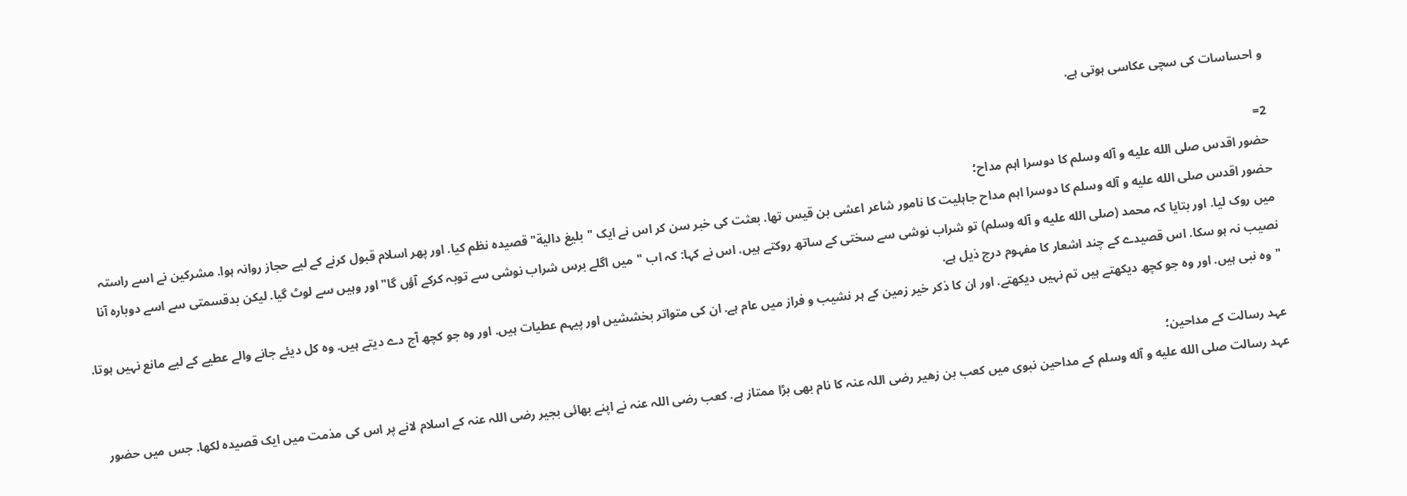و احساسات کی سچی عکاسی ہوتی ہے.

2=
حضور اقدس صلی الله علیه و آله وسلم کا دوسرا اہم مداح؛
حضور اقدس صلی الله علیه و آله وسلم کا دوسرا اہم مداح جاہلیت کا نامور شاعر اعشی بن قیس تھا. بعثت کی خبر سن کر اس نے ایک "بلیغ دالیة" قصیدہ نظم کیا. اور پھر اسلام قبول کرنے کے لیے حجاز روانہ ہوا. مشرکین نے اسے راستہ میں روک لیا. اور بتایا کہ محمد (صلی الله علیه و آله وسلم) تو شراب نوشی سے سختی کے ساتھ روکتے ہیں. اس نے کہا: کہ اب "میں اگلے برس شراب نوشی سے توبہ کرکے آؤں گا" اور وہیں سے لوٹ گیا. لیکن بدقسمتی سے اسے دوبارہ آنا نصیب نہ ہو سکا. اس قصیدے کے چند اشعار کا مفہوم درج ذیل ہے.
"وه نبی ہیں. اور وه جو کچھ دیکھتے ہیں تم نہیں دیکھتے. اور ان کا ذکر خیر زمین کے ہر نشیب و فراز میں عام ہے. ان کی متواتر بخششیں اور پیہم عطیات ہیں. اور وه جو کچھ آج دے دیتے ہیں. وه کل دیئے جانے والے عطیے کے لیے مانع نہیں ہوتا.

عہد رسالت کے مداحین؛
عہد رسالت صلی الله علیه و آله وسلم کے مداحین نبوی میں کعب بن زهير رضی اللہ عنہ کا نام بهی بڑا ممتاز ہے. کعب رضی اللہ عنہ نے اپنے بھائی بجیر رضی اللہ عنہ کے اسلام لانے پر اس کی مذمت میں ایک قصیدہ لکھا. جس میں حضور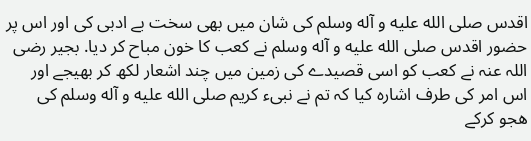اقدس صلی الله علیه و آله وسلم کی شان میں بهی سخت بے ادبی کی اور اس پر حضور اقدس صلی الله علیه و آله وسلم نے کعب کا خون مباح کر دیا. بجیر رضی اللہ عنہ نے کعب کو اسی قصیدے کی زمین میں چند اشعار لکھ کر بهیجے اور اس امر کی طرف اشارہ کیا کہ تم نے نبیء کریم صلی الله علیه و آله وسلم کی هجو کرکے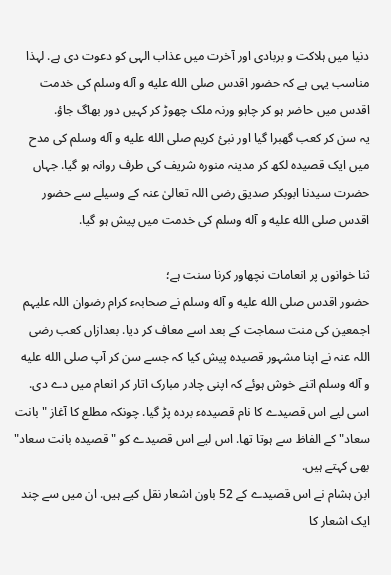دنیا میں ہلاکت و بربادی اور آخرت میں عذاب الہی کو دعوت دی ہے. لہذا مناسب یہی ہے کہ حضور اقدس صلی الله علیه و آله وسلم کی خدمت اقدس میں حاضر ہو کر چاہو ورنہ ملک چھوڑ کر کہیں دور بهاگ جاؤ.
یہ سن کر کعب گهبرا گیا اور نبئ کریم صلی الله علیه و آله وسلم کی مدح میں ایک قصیدہ لکھ کر مدینہ منورہ شریف کی طرف روانہ ہو گیا. جہاں حضرت سیدنا ابوبکر صدیق رضی اللہ تعالیٰ عنہ کے وسیلے سے حضور اقدس صلی الله علیه و آله وسلم کی خدمت میں پیش ہو گیا.

ثنا خوانوں پر انعامات نچھاور کرنا سنت ہے؛
حضور اقدس صلی الله علیه و آله وسلم نے صحابہء کرام رضوان اللہ علیہم اجمعین کی منت سماجت کے بعد اسے معاف کر دیا. بعدازاں کعب رضی اللہ عنہ نے اپنا مشہور قصیدہ پیش کیا کہ جسے سن کر آپ صلی الله علیه و آله وسلم اتنے خوش ہوئے کہ اپنی چادر مبارک اتار کر انعام میں دے دی. اسی لیے اس قصیدے کا نام قصیدہء برده پڑ گیا. چونکہ مطلع کا آغاز "بانت سعاد" کے الفاظ سے ہوتا تھا. اس لیے اس قصیدے کو "قصیدہ بانت سعاد" بهی کہتے ہیں.
ابن ہشام نے اس قصیدے کے 52 باون اشعار نقل کیے ہیں. ان میں سے چند ایک اشعار کا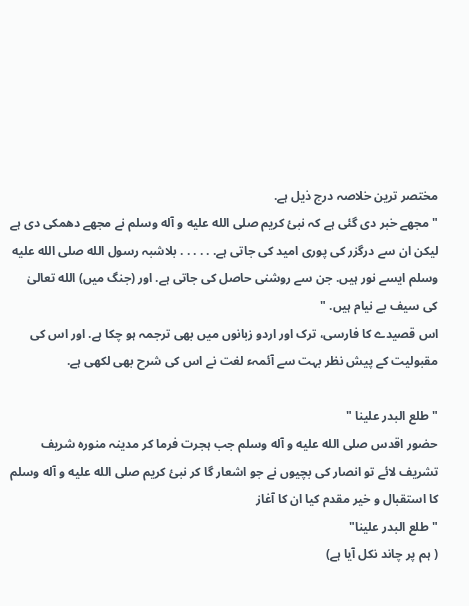مختصر ترین خلاصہ درج ذیل ہے.
"مجهے خبر دی گئی ہے کہ نبئ کریم صلی الله علیه و آله وسلم نے مجھے دھمکی دی ہے لیکن ان سے درگزر کی پوری امید کی جاتی ہے. . . . . . بلاشبہ رسول الله صلى الله عليه وسلم ایسے نور ہیں. جن سے روشنی حاصل کی جاتی ہے. اور (جنگ میں) الله تعالیٰ کی سیف بے نیام ہیں. "
اس قصیدے کا فارسی، ترک اور اردو زبانوں میں بھی ترجمہ ہو چکا ہے. اور اس کی مقبولیت کے پیش نظر بہت سے آئمہء لغت نے اس کی شرح بهی لکهی ہے.

" طلع البدر علينا "
حضور اقدس صلی الله علیه و آله وسلم جب ہجرت فرما کر مدینہ منورہ شریف تشریف لائے تو انصار کی بچیوں نے جو اشعار گا کر نبئ کریم صلی الله علیه و آله وسلم کا استقبال و خیر مقدم کیا ان کا آغاز
"طلع البدر علينا"
( ہم پر چاند نکل آیا ہے)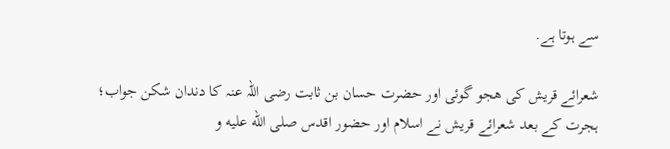سے ہوتا ہے.

شعرائے قریش کی هجو گوئی اور حضرت حسان بن ثابت رضی اللہ عنہ کا دندان شکن جواب؛
ہجرت کے بعد شعرائے قریش نے اسلام اور حضور اقدس صلی الله علیه و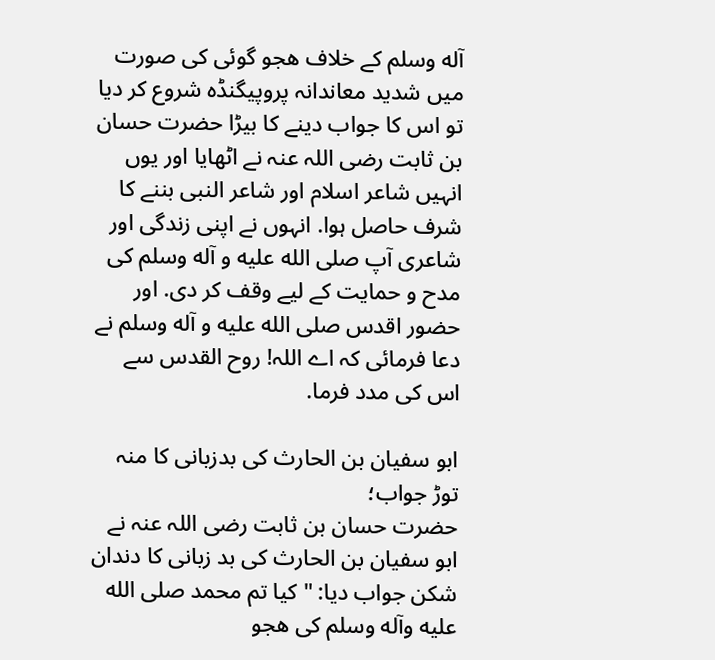آله وسلم کے خلاف هجو گوئی کی صورت میں شدید معاندانہ پروپیگنڈہ شروع کر دیا تو اس کا جواب دینے کا بیڑا حضرت حسان بن ثابت رضی اللہ عنہ نے اٹھایا اور یوں انہیں شاعر اسلام اور شاعر النبی بننے کا شرف حاصل ہوا. انہوں نے اپنی زندگی اور شاعری آپ صلی الله علیه و آله وسلم کی مدح و حمایت کے لیے وقف کر دی. اور حضور اقدس صلی الله علیه و آله وسلم نے دعا فرمائی کہ اے اللہ! روح القدس سے اس کی مدد فرما.

ابو سفیان بن الحارث کی بدزبانی کا منہ توڑ جواب؛
حضرت حسان بن ثابت رضی اللہ عنہ نے ابو سفیان بن الحارث کی بد زبانی کا دندان شکن جواب دیا: "کیا تم محمد صلى الله عليه وآله وسلم کی هجو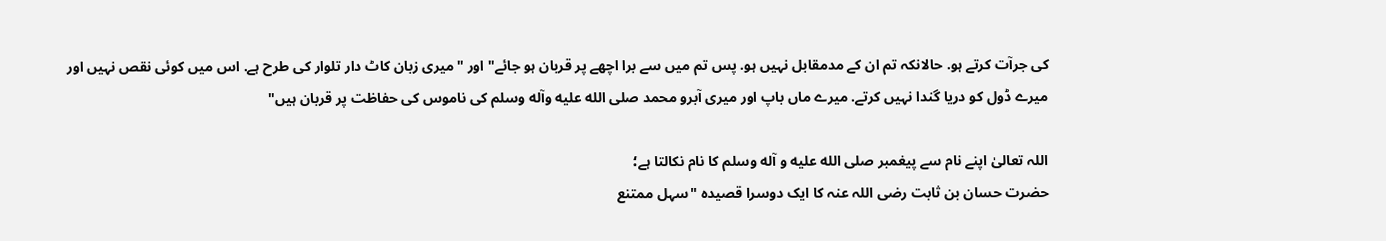کی جرآت کرتے ہو. حالانکہ تم ان کے مدمقابل نہیں ہو. پس تم میں سے برا اچهے پر قربان ہو جائے" اور "میری زبان کاٹ دار تلوار کی طرح ہے. اس میں کوئی نقص نہیں اور میرے ڈول کو دریا گندا نہیں کرتے. میرے ماں باپ اور میری آبرو محمد صلى الله عليه وآله وسلم کی ناموس کی حفاظت پر قربان ہیں"

اللہ تعالیٰ اپنے نام سے پیغمبر صلی الله علیه و آله وسلم کا نام نکالتا ہے؛
حضرت حسان بن ثابت رضی اللہ عنہ کا ایک دوسرا قصیدہ "سہل ممتنع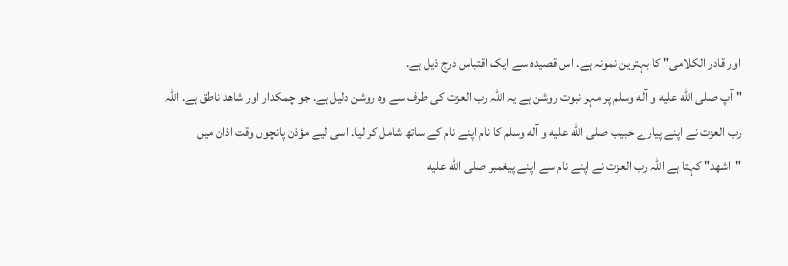اور قادر الکلامی" کا بہترین نمونہ ہے. اس قصیدہ سے ایک اقتباس درج ذیل ہے.
" آپ صلی الله علیه و آله وسلم پر مہر نبوت روشن ہے یہ اللہ رب العزت کی طرف سے وہ روشن دلیل ہے. جو چمکدار اور شاهد ناطق ہے. اللہ رب العزت نے اپنے پیارے حبیب صلی الله علیه و آله وسلم کا نام اپنے نام کے ساتھ شامل کر لیا. اسی لیے مؤذن پانچوں وقت اذان میں "اشهد" کہتا ہے اللہ رب العزت نے اپنے نام سے اپنے پیغمبر صلی الله علیه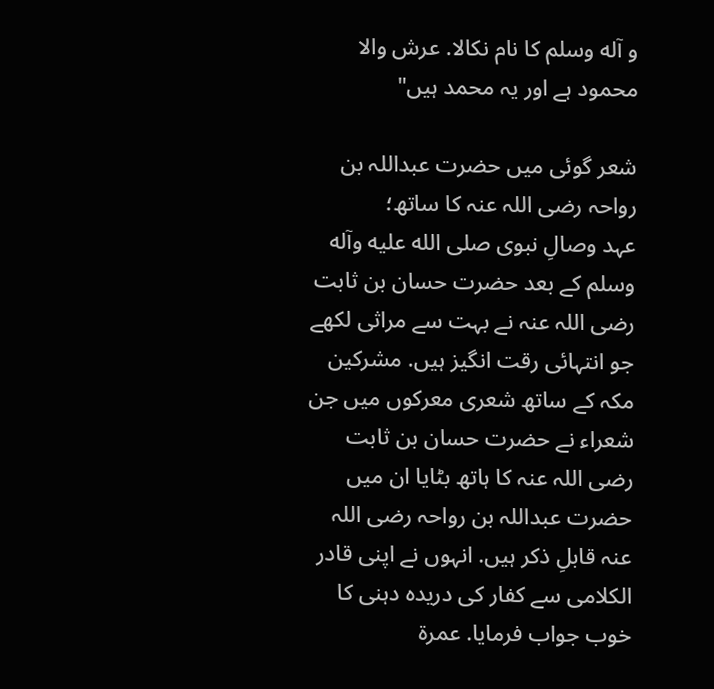و آله وسلم کا نام نکالا. عرش والا محمود ہے اور یہ محمد ہیں"

شعر گوئی میں حضرت عبداللہ بن رواحہ رضی اللہ عنہ کا ساتھ؛
عہد وصالِ نبوی صلى الله عليه وآله وسلم کے بعد حضرت حسان بن ثابت رضی اللہ عنہ نے بہت سے مراثی لکهے جو انتہائی رقت انگیز ہیں. مشرکین مکہ کے ساتھ شعری معرکوں میں جن شعراء نے حضرت حسان بن ثابت رضی اللہ عنہ کا ہاتھ بٹایا ان میں حضرت عبداللہ بن رواحہ رضی اللہ عنہ قابلِ ذکر ہیں. انہوں نے اپنی قادر الکلامی سے کفار کی دریدہ دہنی کا خوب جواب فرمایا. عمرة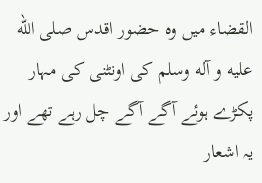القضاء میں وه حضور اقدس صلی الله علیه و آله وسلم کی اونٹنی کی مہار پکڑے ہوئے آگے آگے چل رہے تھے اور یہ اشعار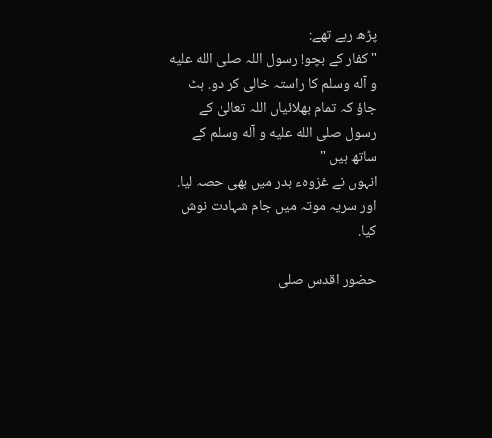پڑھ رہے تھے:
" کفار کے بچو! رسول اللہ صلی الله علیه و آله وسلم کا راستہ خالی کر دو. ہٹ جاؤ کہ تمام بهلائیاں اللہ تعالیٰ کے رسول صلی الله علیه و آله وسلم کے ساتھ ہیں "
انہوں نے غزوهء بدر میں بهی حصہ لیا. اور سریہ موتہ میں جام شہادت نوش کیا.

حضور اقدس صلی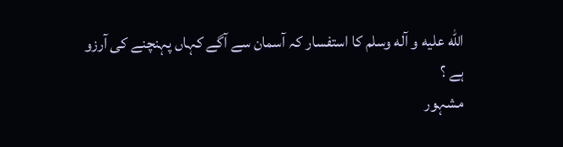الله علیه و آله وسلم کا استفسار کہ آسمان سے آگے کہاں پہنچنے کی آرزو ہے ؟
مشہور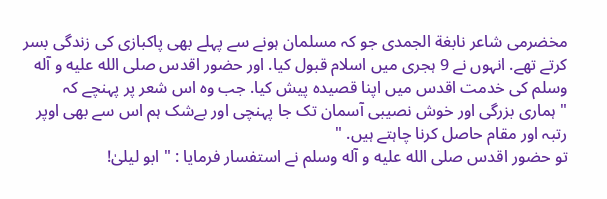مخضرمی شاعر نابغة الجمدی جو کہ مسلمان ہونے سے پہلے بهی پاکبازی کی زندگی بسر کرتے تھے. انہوں نے 9 ہجری میں اسلام قبول کیا. اور حضور اقدس صلی الله علیه و آله وسلم کی خدمت اقدس میں اپنا قصیدہ پیش کیا. جب وہ اس شعر پر پہنچے کہ
" ہماری بزرگی اور خوش نصیبی آسمان تک جا پہنچی اور بےشک ہم اس سے بهی اوپر رتبہ اور مقام حاصل کرنا چاہتے ہیں. "
تو حضور اقدس صلی الله علیه و آله وسلم نے استفسار فرمایا : " ابو لیلیٰ!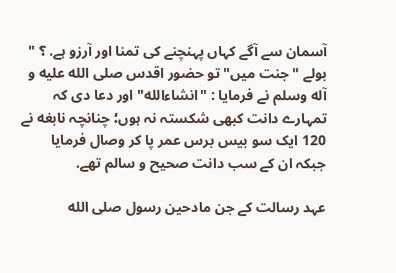آسمان سے آگے کہاں پہنچنے کی تمنا اور آرزو ہے. ؟ " بولے "جنت میں" تو حضور اقدس صلی الله علیه و آله وسلم نے فرمایا : "انشاءالله" اور دعا دی کہ تمہارے دانت کبهی شکستہ نہ ہوں؛ چنانچہ نابغه نے 120 ایک سو بیس برس عمر پا کر وصال فرمایا جبکہ ان کے سب دانت صحیح و سالم تهے.

عہد رسالت کے جن مادحین رسول صلی الله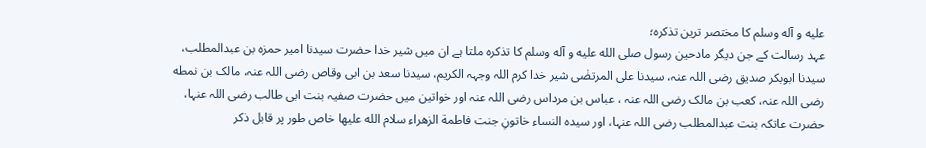علیه و آله وسلم کا مختصر ترین تذکرہ؛
عہد رسالت کے جن دیگر مادحین رسول صلی الله علیه و آله وسلم کا تذکرہ ملتا ہے ان میں شیر خدا حضرت سیدنا امیر حمزه بن عبدالمطلب، سیدنا ابوبکر صدیق رضی اللہ عنہ، سیدنا علی المرتضٰی شیر خدا کرم اللہ وجہہ الکریم، سیدنا سعد بن ابی وقاص رضی اللہ عنہ، مالک بن نمطه رضی اللہ عنہ، کعب بن مالک رضی اللہ عنہ ، عباس بن مرداس رضی اللہ عنہ اور خواتین میں حضرت صفیہ بنت ابی طالب رضی اللہ عنہا، حضرت عاتکہ بنت عبدالمطلب رضی اللہ عنہا، اور سیدہ النساء خاتونِ جنت فاطمة الزهراء سلام الله عليها خاص طور پر قابل ذکر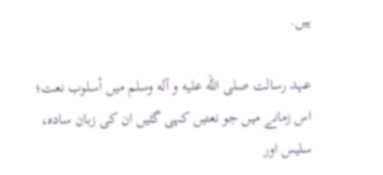ہیں.

عہد رسالت صلی الله علیه و آله وسلم میں أسلوب نعت؛
اس زمانے میں جو نعتیں کہی گئیں ان کی زبان سادہ، سلیس اور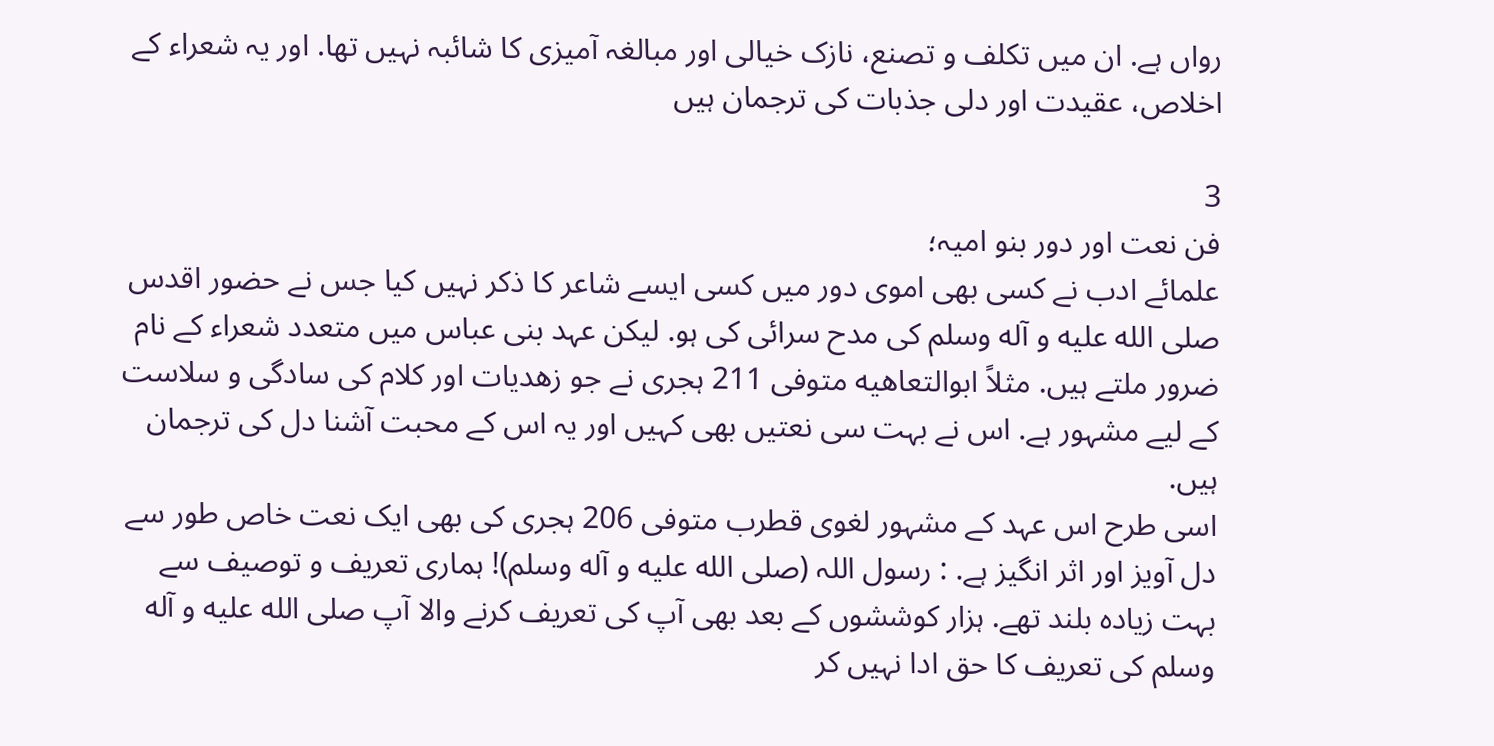رواں ہے. ان میں تکلف و تصنع، نازک خیالی اور مبالغہ آمیزی کا شائبہ نہیں تها. اور یہ شعراء کے اخلاص، عقیدت اور دلی جذبات کی ترجمان ہیں

3
فن نعت اور دور بنو امیہ؛
علمائے ادب نے کسی بهی اموی دور میں کسی ایسے شاعر کا ذکر نہیں کیا جس نے حضور اقدس صلی الله علیه و آله وسلم کی مدح سرائی کی ہو. لیکن عہد بنی عباس میں متعدد شعراء کے نام ضرور ملتے ہیں. مثلاً ابوالتعاهیه متوفی 211 ہجری نے جو زهدیات اور کلام کی سادگی و سلاست کے لیے مشہور ہے. اس نے بہت سی نعتیں بهی کہیں اور یہ اس کے محبت آشنا دل کی ترجمان ہیں.
اسی طرح اس عہد کے مشہور لغوی قطرب متوفی 206 ہجری کی بهی ایک نعت خاص طور سے دل آویز اور اثر انگیز ہے. : رسول اللہ (صلی الله علیه و آله وسلم)! ہماری تعریف و توصیف سے بہت زیادہ بلند تهے. ہزار کوششوں کے بعد بهی آپ کی تعریف کرنے والا آپ صلی الله علیه و آله وسلم کی تعریف کا حق ادا نہیں کر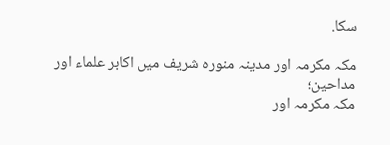سکا.

مکہ مکرمہ اور مدینہ منورہ شریف میں اکابر علماء اور مداحین؛
مکہ مکرمہ اور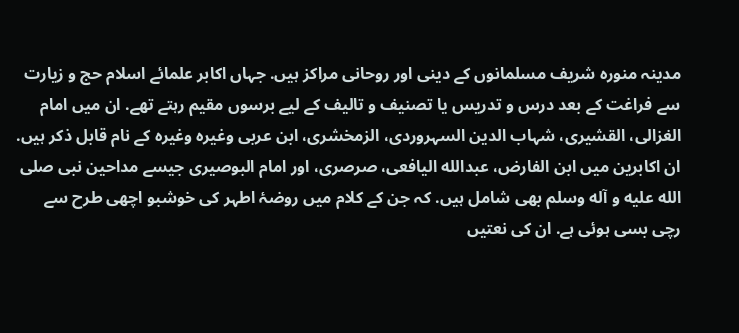مدینہ منورہ شریف مسلمانوں کے دینی اور روحانی مراکز ہیں. جہاں اکابر علمائے اسلام حج و زیارت سے فراغت کے بعد درس و تدریس یا تصنیف و تالیف کے لیے برسوں مقیم رہتے تھے. ان میں امام الغزالى، القشیری، شہاب الدین السہروردی، الزمخشری، ابن عربی وغیرہ وغیرہ کے نام قابل ذکر ہیں. ان اکابرین میں ابن الفارض، عبدالله الیافعی، صرصری، اور امام البوصیری جیسے مداحین نبی صلی الله علیه و آله وسلم بهی شامل ہیں. کہ جن کے کلام میں روضۂ اطہر کی خوشبو اچهی طرح سے رچی بسی ہوئی ہے. ان کی نعتیں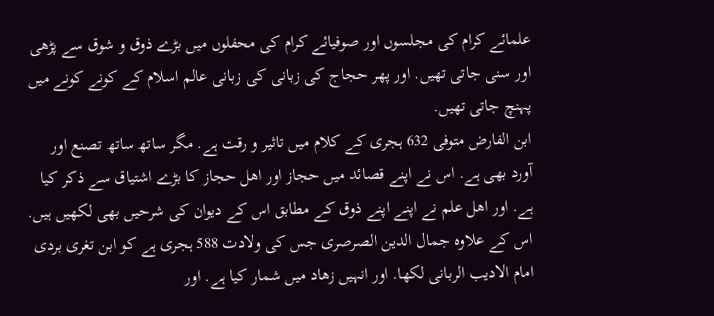علمائے کرام کی مجلسوں اور صوفیائے کرام کی محفلوں میں بڑے ذوق و شوق سے پڑهی اور سنی جاتی تھیں. اور پھر حجاج کی زبانی کی زبانی عالم اسلام کے کونے کونے میں پہنچ جاتی تهیں.
ابن الفارض متوفی 632 ہجری کے کلام میں تاثیر و رقت ہے. مگر ساتھ ساتھ تصنع اور آورد بهی ہے. اس نے اپنے قصائد میں حجاز اور اهل حجاز کا بڑے اشتیاق سے ذکر کیا ہے. اور اهل علم نے اپنے اپنے ذوق کے مطابق اس کے دیوان کی شرحیں بهی لکهیں ہیں. اس کے علاوہ جمال الدین الصرصری جس کی ولادت 588 ہجری ہے کو ابن تغری بردی امام الادیب الربانی لکها. اور انہیں زهاد میں شمار کیا ہے. اور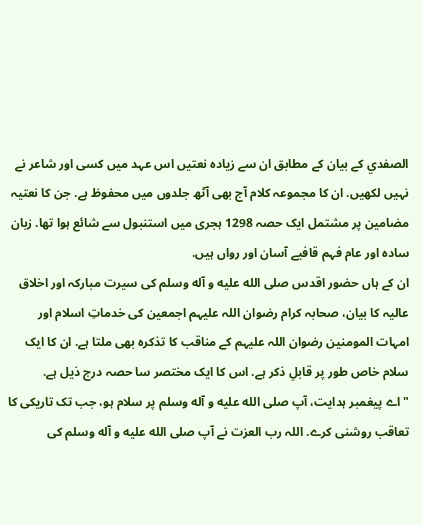الصفدي کے بیان کے مطابق ان سے زیادہ نعتیں اس عہد میں کسی اور شاعر نے نہیں لکهیں. ان کا مجموعہ کلام آج بهی آٹھ جلدوں میں محفوظ ہے. جن کا نعتیہ مضامین پر مشتمل ایک حصہ 1298 ہجری میں استنبول سے شائع ہوا تھا. زبان سادہ اور عام فہم قافیے آسان اور رواں ہیں.
ان کے ہاں حضور اقدس صلی الله علیه و آله وسلم کی سیرت مبارکہ اور اخلاق عالیہ کا بیان، صحابہ کرام رضوان اللہ علیہم اجمعین کی خدماتِ اسلام اور امہات المومنین رضوان اللہ علیہم کے مناقب کا تذکرہ بهی ملتا ہے. ان کا ایک سلام خاص طور پر قابلِ ذکر ہے. اس کا ایک مختصر سا حصہ درج ذیل ہے.
" اے پیغمبر ہدایت، آپ صلی الله علیه و آله وسلم پر سلام ہو، جب تک تاریکی کا تعاقب روشنی کرے. اللہ رب العزت نے آپ صلی الله علیه و آله وسلم کی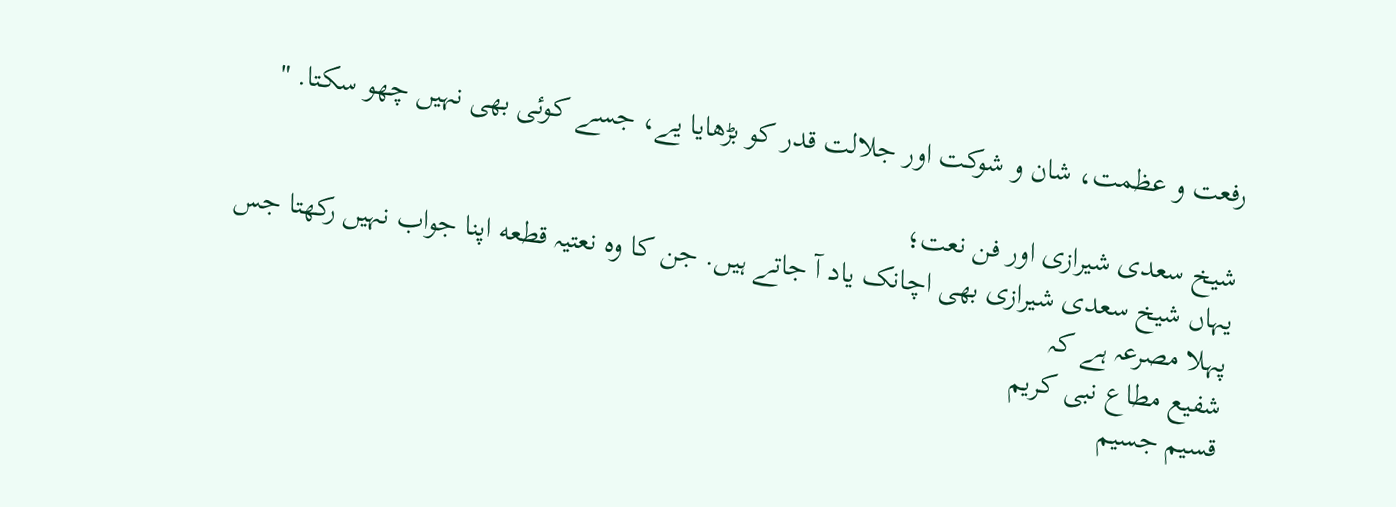رفعت و عظمت، شان و شوکت اور جلالت قدر کو بڑهایا یے، جسے کوئی بھی نہیں چهو سکتا. "

شیخ سعدی شیرازی اور فن نعت؛
یہاں شیخ سعدی شیرازی بهی اچانک یاد آ جاتے ہیں. جن کا وہ نعتیہ قطعه اپنا جواب نہیں رکهتا جس پہلا مصرعہ ہے کہ
شفیع مطاع نبی کریم
قسیم جسیم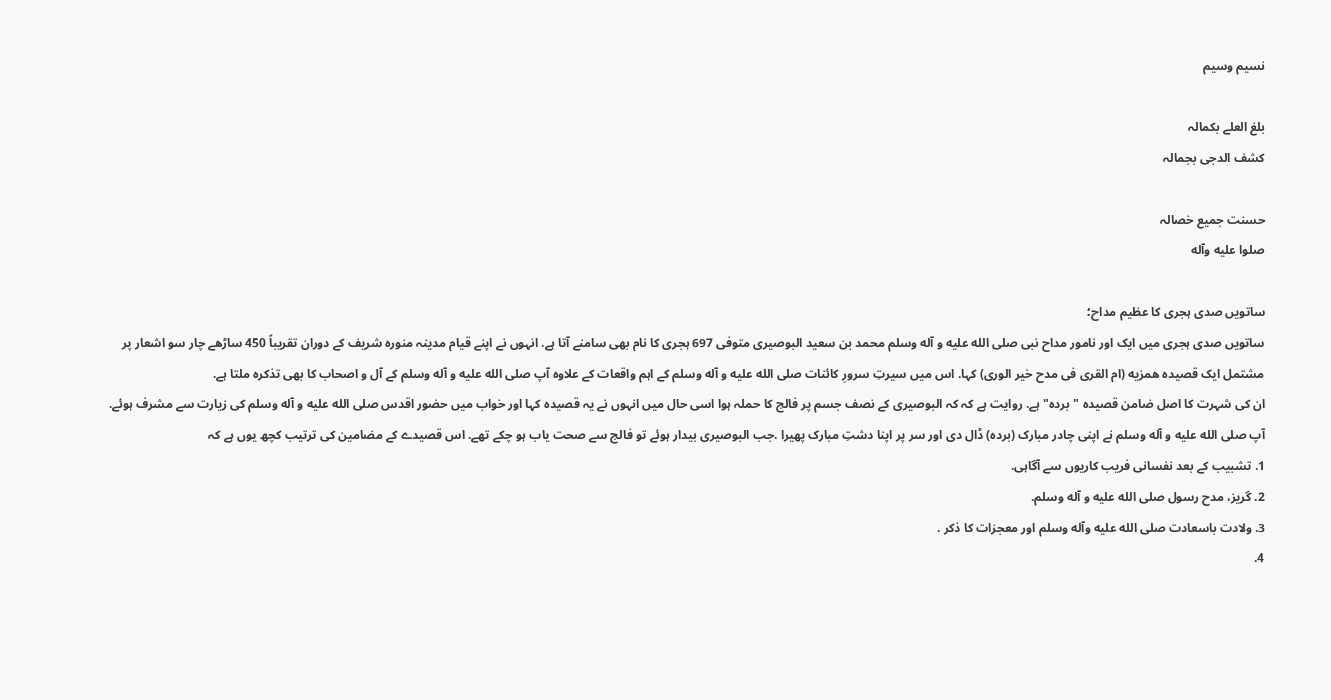نسیم وسیم

بلغ العلے بکمالہ
کشف الدجی بجمالہ

حسنت جميع خصالہ
صلوا عليه وآله

ساتویں صدی ہجری کا عظیم مداح؛
ساتویں صدی ہجری میں ایک اور نامور مداح نبی صلی الله علیه و آله وسلم محمد بن سعيد البوصیری متوفی 697 ہجری کا نام بهی سامنے آتا ہے. انہوں نے اپنے قیام مدینہ منورہ شریف کے دوران تقریباً 450 ساڑھے چار سو اشعار پر مشتمل ایک قصیدہ همزیه (ام القرى فی مدح خیر الوری) کہا. اس میں سیرتِ سرورِ کائنات صلی الله علیه و آله وسلم کے اہم واقعات کے علاوہ آپ صلی الله علیه و آله وسلم کے آل و اصحاب کا بهی تذکرہ ملتا ہے.
ان کی شہرت کا اصل ضامن قصیدہ "برده" ہے. روایت ہے کہ کہ البوصیری کے نصف جسم پر فالج کا حملہ ہوا اسی حال میں انہوں نے یہ قصیدہ کہا اور خواب میں حضور اقدس صلی الله علیه و آله وسلم کی زیارت سے مشرف ہوئے. آپ صلی الله علیه و آله وسلم نے اپنی چادر مبارک (برده) ڈال دی اور سر پر اپنا دشتِ مبارک پهیرا .جب البوصیری بیدار ہوئے تو فالج سے صحت یاب ہو چکے تھے. اس قصیدے کے مضامین کی ترتیب کچھ یوں ہے کہ
1. تشبیب کے بعد نفسانی فریب کاریوں سے آگاہی.
2. گریز، مدح رسول صلی الله علیه و آله وسلم.
3. ولادت باسعادت صلى الله عليه وآله وسلم اور معجزات کا ذکر .
4.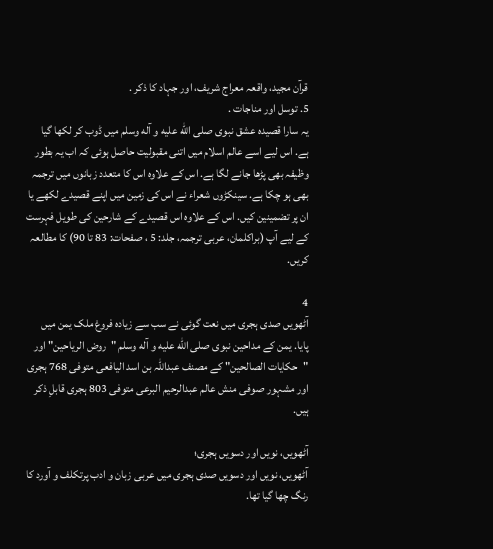قرآن مجید، واقعہ معراج شریف، اور جہاد کا ذکر .
5. توسل اور مناجات .
یہ سارا قصیدہ عشق نبوی صلی الله علیه و آله وسلم میں ڈوب کر لکھا گیا ہے. اس لیے اسے عالم اسلام میں اتنی مقبولیت حاصل ہوئی کہ اب یہ بطور وظیفہ بهی پڑها جانے لگا ہے. اس کے علاوہ اس کا متعدد زبانوں میں ترجمہ بهی ہو چکا ہے. سینکڑوں شعراء نے اس کی زمین میں اپنے قصیدے لکھے یا ان پر تضمینین کیں. اس کے علاوہ اس قصیدے کے شارحین کی طویل فہرست کے لیے آپ (براکلمان، عربی ترجمہ، جلد: 5 ، صفحات: 83 تا 90) کا مطالعہ کریں.

4
آٹھویں صدی ہجری میں نعت گوئی نے سب سے زیادہ فروغ ملک یمن میں پایا. یمن کے مداحین نبوی صلی الله علیه و آله وسلم "روض الریاحین" اور "حکایات الصالحين" کے مصنف عبداللہ بن اسد الیافعی متوفی 768 ہجری اور مشہور صوفی منش عالم عبدالرحیم البرعى متوفی 803 ہجری قابلِ ذکر ہیں.

آٹھویں، نویں اور دسویں ہجری؛
آٹھویں، نویں اور دسویں صدی ہجری میں عربی زبان و ادب پرتکلف و آورد کا رنگ چها گیا تھا.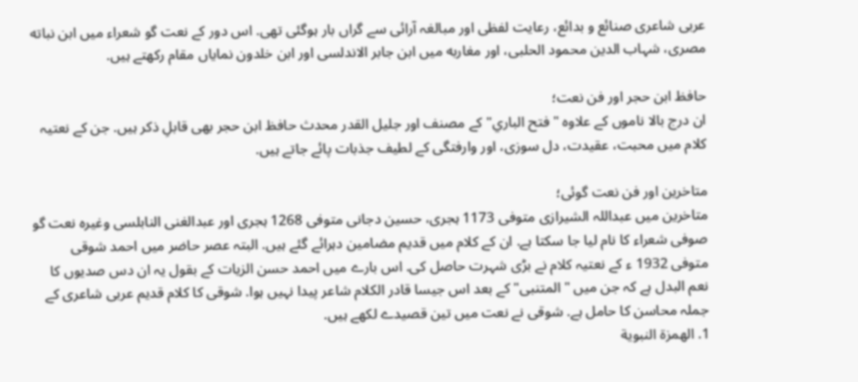عربی شاعری صنائع و بدائع، رعایت لفظی اور مبالغہ آرائی سے گراں بار ہوگئی تھی. اس دور کے نعت گو شعراء میں ابن نباته مصری، شہاب الدین محمود الحلبی، اور مغاربه میں ابن جابر الاندلسی اور ابن خلدون نمایاں مقام رکھتے ہیں.

حافظ ابن حجر اور فن نعت؛
ان درج بالا ناموں کے علاوہ "فتح الباري" کے مصنف اور جلیل القدر محدث حافظ ابن حجر بهی قابلِ ذکر ہیں. جن کے نعتیہ کلام میں محبت، عقیدت، دل سوزی، اور وارفتگی کے لطیف جذبات پائے جاتے ہیں.

متاخرین اور فن نعت گوئی؛
متاخرین میں عبداللہ الشیرازی متوفی 1173 ہجری، حسین دجانی متوفی 1268 ہجری اور عبدالغنی النابلسی وغیرہ نعت گو صوفی شعراء کا نام لیا جا سکتا ہے. ان کے کلام میں قدیم مضامین دہرائے گئے ہیں. البتہ عصر حاضر میں احمد شوقی متوفی 1932 ء کے نعتیہ کلام نے بڑی شہرت حاصل کی. اس بارے میں احمد حسن الزیات کے بقول یہ ان دس صدیوں کا نعم البدل ہے کہ جن میں "المتنبی" کے بعد اس جیسا قادر الکلام شاعر پیدا نہیں ہوا. شوقی کا کلام قدیم عربی شاعری کے جملہ محاسن کا حامل ہے. شوقی نے نعت میں تین قصیدے لکھے ہیں.
1. الهمزة النبوية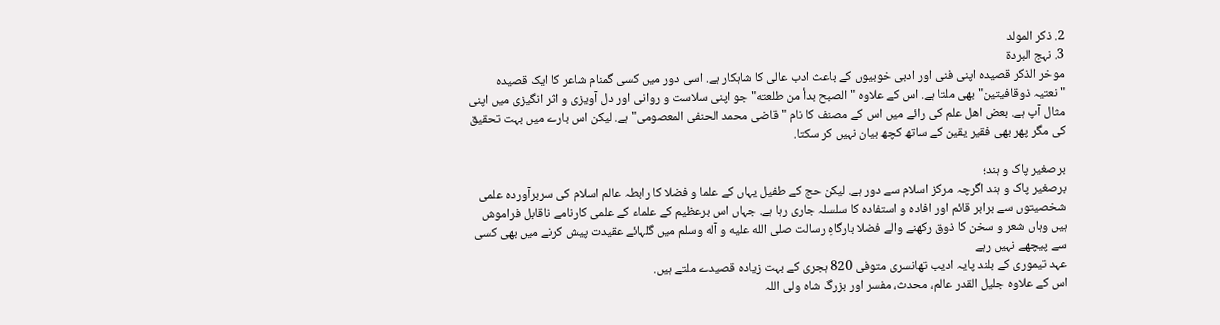2. ذکر المولد
3. نہج البردة
موخر الذکر قصیدہ اپنی فنی اور ادبی خوبیوں کے باعث ادب عالی کا شاہکار ہے. اسی دور میں کسی گمنام شاعر کا ایک قصیدہ "نعتیہ ذوقافیتین" بهی ملتا ہے. اس کے علاوہ "الصبح بدأ من طلعته" جو اپنی سلاست و روانی اور دل آویزی و اثر انگیزی میں اپنی مثال آپ ہے. بعض اهل علم کی رائے میں اس کے مصنف کا نام "قاضی محمد الحنفی المعصومی" ہے. لیکن اس بارے میں بہت تحقیق کی مگر پھر بھی فقیر یقین کے ساتھ کچھ بیان نہیں کر سکتا.

برصغیر پاک و ہند؛
برصغیر پاک و ہند اگرچہ مرکز اسلام سے دور ہے. لیکن حج کے طفیل یہاں کے علما و فضلا کا رابطہ عالم اسلام کی سربرآوردہ علمی شخصیتوں سے برابر قائم اور افادہ و استفادہ کا سلسلہ جاری رہا ہے. جہاں اس برعظیم کے علماء کے علمی کارنامے ناقابل فراموش ہیں وہاں شعر و سخن کا ذوق رکھنے والے فضلا بارگاہِ رسالت صلی الله علیه و آله وسلم میں گلہائے عقیدت پیش کرنے میں بهی کسی سے پیچھے نہیں رہے
عہد تیموری کے بلند پایہ ادیب تهانسری متوفی 820 ہجری کے بہت زیادہ قصیدے ملتے ہیں.
اس کے علاوہ جلیل القدر عالم، محدث، مفسر اور بزرگ شاه ولی اللہ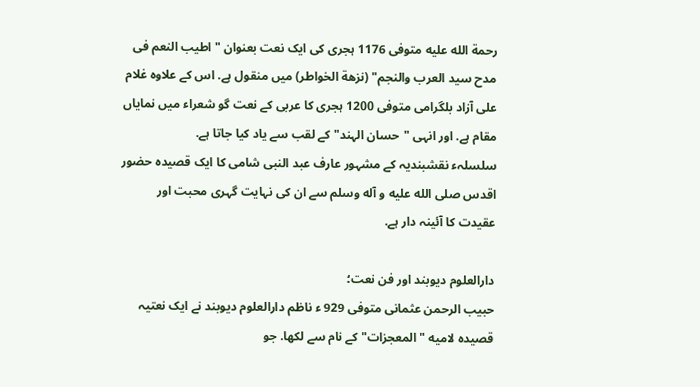رحمة الله عليه متوفی 1176 ہجری کی ایک نعت بعنوان "اطیب النعم فى مدح سید العرب والنجم" (نزهة الخواطر) میں منقول ہے. اس کے علاوہ غلام علی آزاد بلگرامی متوفی 1200 ہجری کا عربی کے نعت گو شعراء میں نمایاں مقام ہے. اور انہی "حسان الہند" کے لقب سے یاد کیا جاتا ہے.
سلسلہء نقشبندیہ کے مشہور عارف عبد النبی شامی کا ایک قصیدہ حضور اقدس صلی الله علیه و آله وسلم سے ان کی نہایت گہری محبت اور عقیدت کا آئینہ دار ہے.

دارالعلوم دیوبند اور فن نعت؛
حبیب الرحمن عثمانی متوفی 929 ء ناظم دارالعلوم دیوبند نے ایک نعتیہ قصیدہ لامیه "المعجزات" کے نام سے لکھا. جو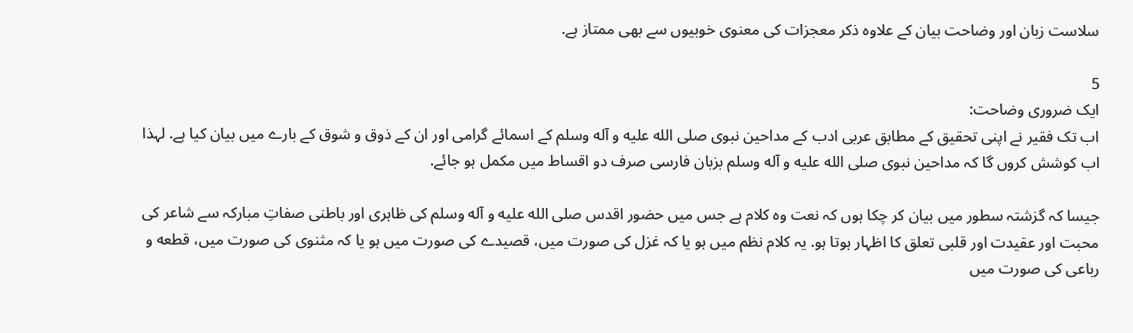سلاست زبان اور وضاحت بیان کے علاوہ ذکر معجزات کی معنوی خوبیوں سے بهی ممتاز ہے.

5
ایک ضروری وضاحت:
اب تک فقیر نے اپنی تحقیق کے مطابق عربی ادب کے مداحین نبوی صلی الله علیه و آله وسلم کے اسمائے گرامی اور ان کے ذوق و شوق کے بارے میں بیان کیا ہے. لہذا اب کوشش کروں گا کہ مداحین نبوی صلی الله علیه و آله وسلم بزبان فارسی صرف دو اقساط میں مکمل ہو جائے.

جیسا کہ گزشتہ سطور میں بیان کر چکا ہوں کہ نعت وه کلام ہے جس میں حضور اقدس صلی الله علیه و آله وسلم کی ظاہری اور باطنی صفاتِ مبارکہ سے شاعر کی محبت اور عقیدت اور قلبی تعلق کا اظہار ہوتا ہو. یہ کلام نظم میں ہو یا کہ غزل کی صورت میں، قصیدے کی صورت میں ہو یا کہ مثنوی کی صورت میں، قطعه و رباعی کی صورت میں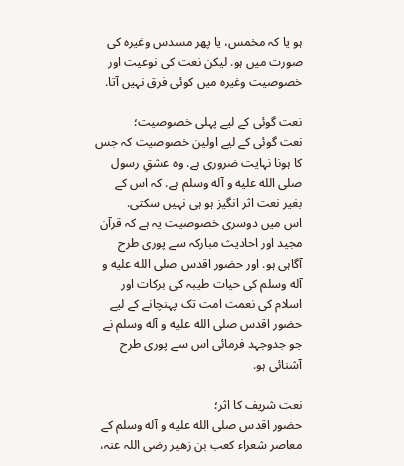ہو یا کہ مخمس، یا پھر مسدس وغیرہ کی صورت میں ہو. لیکن نعت کی نوعیت اور خصوصیت وغیرہ میں کوئی فرق نہیں آتا.

نعت گوئی کے لیے پہلی خصوصیت؛
نعت گوئی کے لیے اولین خصوصیت کہ جس کا ہونا نہایت ضروری ہے. وہ عشقِ رسول صلی الله علیه و آله وسلم ہے. کہ اس کے بغیر نعت اثر انگیز ہو ہی نہیں سکتی.
اس میں دوسری خصوصیت یہ ہے کہ قرآن مجید اور احادیث مبارکہ سے پوری طرح آگاہی ہو. اور حضور اقدس صلی الله علیه و آله وسلم کی حیات طیبہ کی برکات اور اسلام کی نعمت امت تک پہنچانے کے لیے حضور اقدس صلی الله علیه و آله وسلم نے جو جدوجہد فرمائی اس سے پوری طرح آشنائی ہو.

نعت شریف کا اثر؛
حضور اقدس صلی الله علیه و آله وسلم کے معاصر شعراء کعب بن زهير رضی اللہ عنہ،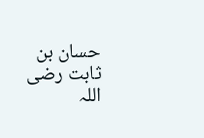حسان بن ثابت رضی اللہ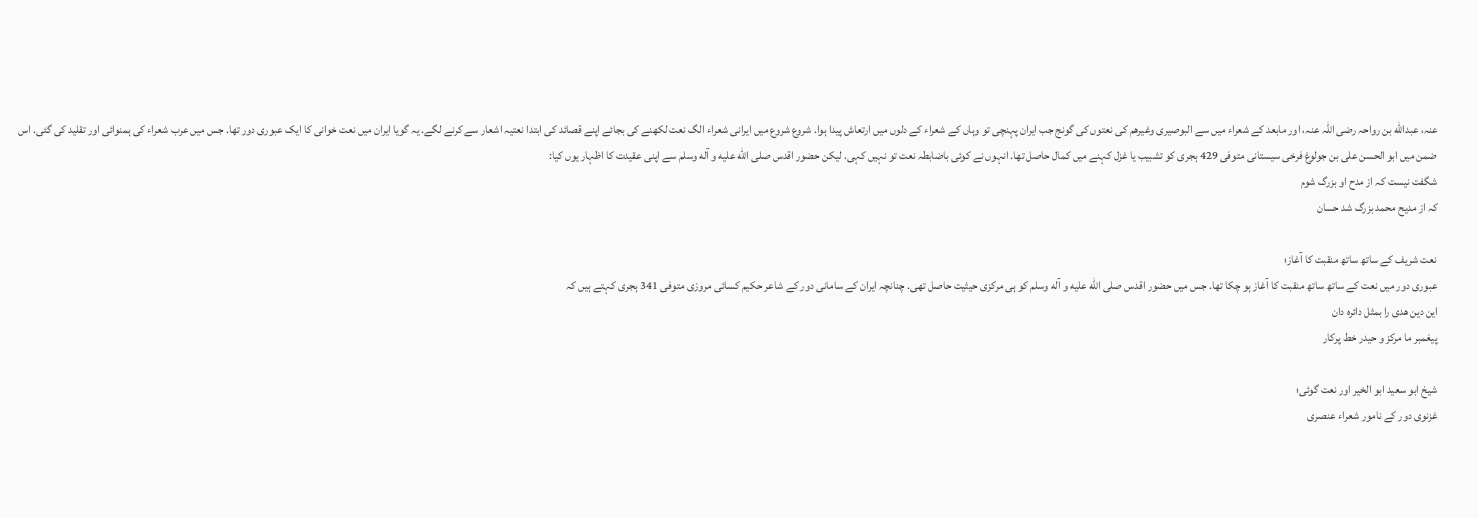عنہ، عبدالله بن رواحہ رضی اللہ عنہ، اور مابعد کے شعراء میں سے البوصیری وغيرهم کی نعتوں کی گونج جب ایران پہنچی تو وہاں کے شعراء کے دلوں میں ارتعاش پیدا ہوا. شروع شروع میں ایرانی شعراء الگ نعت لکهنے کی بجائے اپنے قصائد کی ابتدا نعتیہ اشعار سے کرنے لگے. یہ گویا ایران میں نعت خوانی کا ایک عبوری دور تها. جس میں عرب شعراء کی ہمنوائی اور تقلید کی گئی. اس ضمن میں ابو الحسن علی بن جولوغ فرخی سیستانی متوفی 429 ہجری کو تشبیب یا غزل کہنے میں کمال حاصل تھا. انہوں نے کوئی باضابطہ نعت تو نہیں کہی. لیکن حضور اقدس صلی الله علیه و آله وسلم سے اپنی عقیدت کا اظہار یوں کیا:
شگفت نیست کہ از مدح او بزرگ شوم
کہ از مدیح محمد بزرگ شد حسان

نعت شریف کے ساتھ ساتھ منقبت کا آغاز؛
عبوری دور میں نعت کے ساتھ ساتھ منقبت کا آغاز ہو چکا تھا. جس میں حضور اقدس صلی الله علیه و آله وسلم کو ہی مرکزی حیثیت حاصل تھی. چنانچہ ایران کے سامانی دور کے شاعر حکیم کسائی مروزی متوفی 341 ہجری کہتے ہیں کہ
این دین هدی را بمثل دائرہ دان
پیغمبر ما مرکز و حیدر خط پرکار

شیخ ابو سعید ابو الخیر اور نعت گوئی؛
غزنوی دور کے نامور شعراء عنصری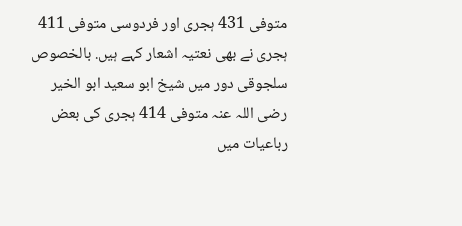متوفی 431 ہجری اور فردوسی متوفی 411 ہجری نے بهی نعتیہ اشعار کہے ہیں. بالخصوص سلجوقی دور میں شیخ ابو سعید ابو الخیر رضی اللہ عنہ متوفی 414 ہجری کی بعض رباعیات میں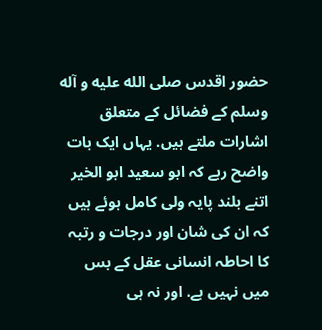حضور اقدس صلی الله علیه و آله وسلم کے فضائل کے متعلق اشارات ملتے ہیں. یہاں ایک بات واضح رہے کہ ابو سعید ابو الخیر اتنے بلند پایہ ولی کامل ہوئے ہیں کہ ان کی شان اور درجات و رتبہ کا احاطہ انسانی عقل کے بس میں نہیں ہے. اور نہ ہی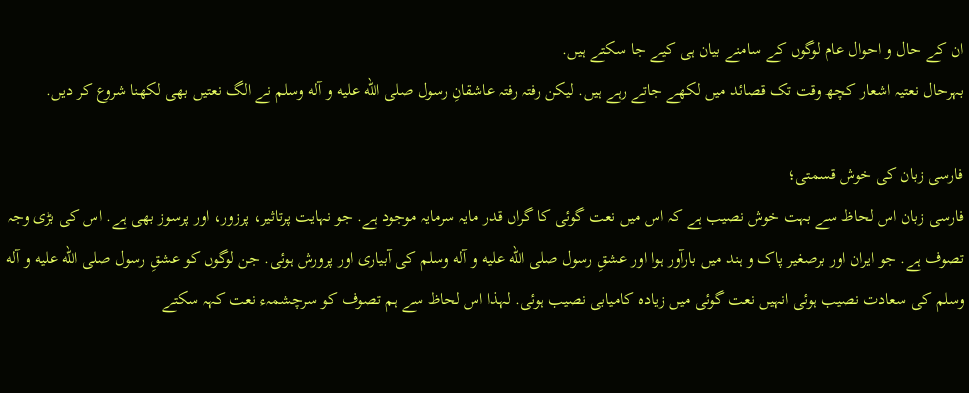ان کے حال و احوال عام لوگوں کے سامنے بیان ہی کیے جا سکتے ہیں.
بہرحال نعتیہ اشعار کچھ وقت تک قصائد میں لکهے جاتے رہے ہیں. لیکن رفتہ رفتہ عاشقانِ رسول صلی الله علیه و آله وسلم نے الگ نعتیں بهی لکهنا شروع کر دیں.

فارسی زبان کی خوش قسمتی؛
فارسی زبان اس لحاظ سے بہت خوش نصیب ہے کہ اس میں نعت گوئی کا گراں قدر مایہ سرمایہ موجود ہے. جو نہایت پرتاثیر، پرزور، اور پرسوز بهی ہے. اس کی بڑی وجہ تصوف ہے. جو ایران اور برصغیر پاک و ہند میں بارآور ہوا اور عشقِ رسول صلی الله علیه و آله وسلم کی آبیاری اور پرورش ہوئی. جن لوگوں کو عشقِ رسول صلی الله علیه و آله وسلم کی سعادت نصیب ہوئی انہیں نعت گوئی میں زیادہ کامیابی نصیب ہوئی. لہذا اس لحاظ سے ہم تصوف کو سرچشمہء نعت کہہ سکتے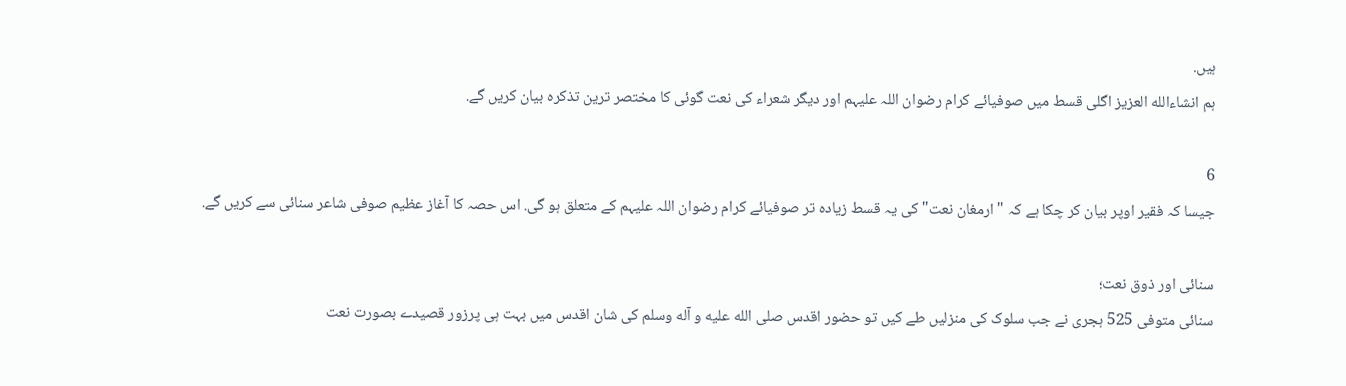ہیں.
ہم انشاءالله العزيز اگلی قسط میں صوفیائے کرام رضوان اللہ علیہم اور دیگر شعراء کی نعت گوئی کا مختصر ترین تذکرہ بیان کریں گے.

6
جیسا کہ فقیر اوپر بیان کر چکا ہے کہ " ارمغان نعت" کی یہ قسط زیادہ تر صوفیائے کرام رضوان اللہ علیہم کے متعلق ہو گی. اس حصہ کا آغاز عظیم صوفی شاعر سنائی سے کریں گے.

سنائی اور ذوق نعت؛
سنائی متوفی 525 ہجری نے جب سلوک کی منزلیں طے کیں تو حضور اقدس صلی الله علیه و آله وسلم کی شان اقدس میں بہت ہی پرزور قصیدے بصورت نعت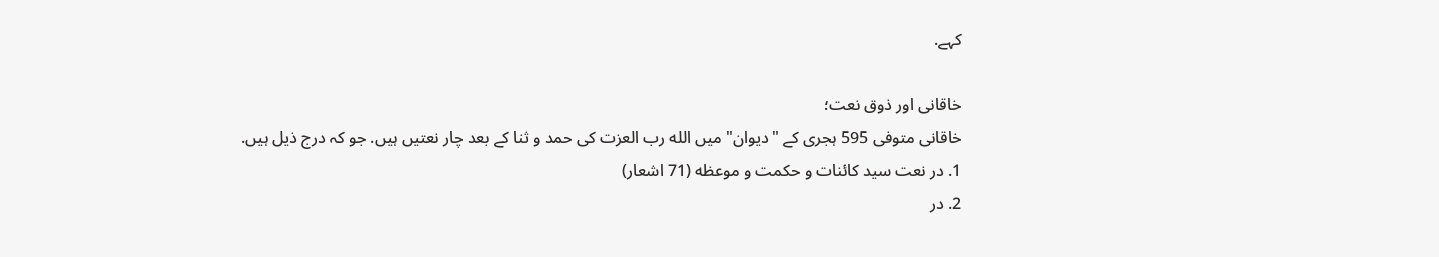کہے.

خاقانی اور ذوق نعت؛
خاقانی متوفی 595 ہجری کے "دیوان" میں الله رب العزت کی حمد و ثنا کے بعد چار نعتیں ہیں. جو کہ درج ذیل ہیں.
1. در نعت سید کائنات و حکمت و موعظه (71 اشعار)
2. در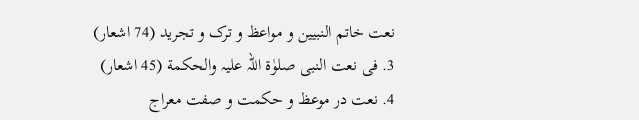نعت خاتم النبیین و مواعظ و ترک و تجرید (74 اشعار)
3. فی نعت النبی صلوٰۃ اللہ علیہ والحكمة (45 اشعار)
4. نعت در موعظ و حکمت و صفت معراج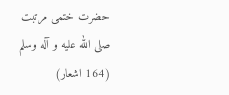حضرت ختمی مرتبت صلی الله علیه و آله وسلم (164 اشعار)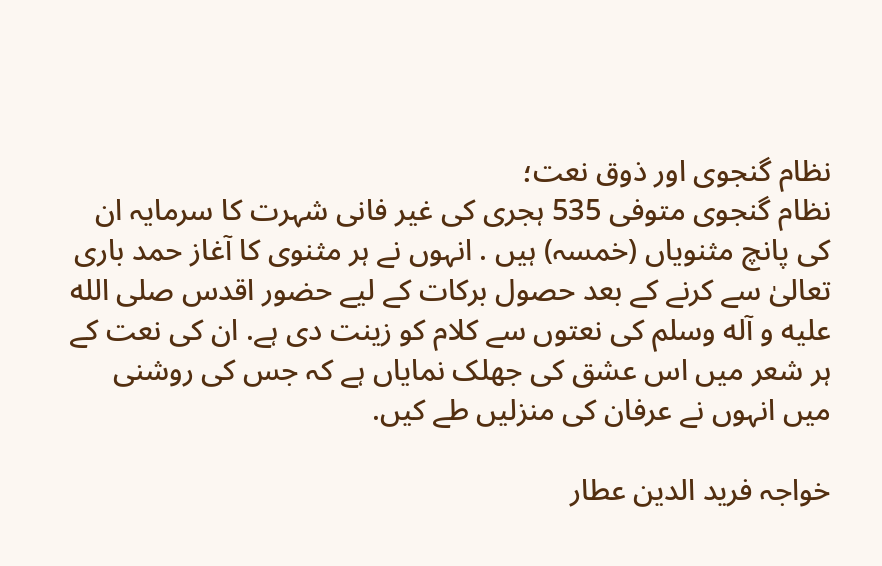نظام گنجوی اور ذوق نعت؛
نظام گنجوی متوفی 535 ہجری کی غیر فانی شہرت کا سرمایہ ان کی پانچ مثنویاں (خمسہ) ہیں . انہوں نے ہر مثنوی کا آغاز حمد باری تعالیٰ سے کرنے کے بعد حصول برکات کے لیے حضور اقدس صلی الله علیه و آله وسلم کی نعتوں سے کلام کو زینت دی ہے. ان کی نعت کے ہر شعر میں اس عشق کی جهلک نمایاں ہے کہ جس کی روشنی میں انہوں نے عرفان کی منزلیں طے کیں.

خواجہ فرید الدین عطار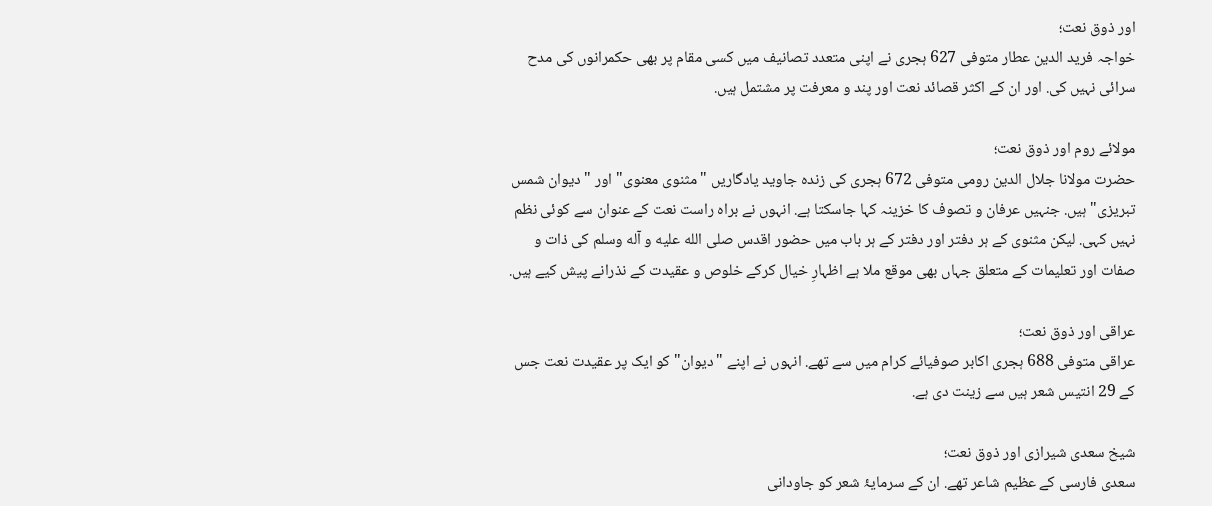اور ذوق نعت؛
خواجہ فرید الدین عطار متوفی 627 ہجری نے اپنی متعدد تصانیف میں کسی مقام پر بهی حکمرانوں کی مدح سرائی نہیں کی. اور ان کے اکثر قصائد نعت اور پند و معرفت پر مشتمل ہیں.

مولائے روم اور ذوق نعت؛
حضرت مولانا جلال الدین رومی متوفی 672 ہجری کی زندہ جاوید یادگاریں "مثنوی معنوی" اور " دیوان شمس تبریزی" ہیں. جنہیں عرفان و تصوف کا خزینہ کہا جاسکتا ہے. انہوں نے براه راست نعت کے عنوان سے کوئی نظم نہیں کہی. لیکن مثنوی کے ہر دفتر اور دفتر کے ہر باب میں حضور اقدس صلی الله علیه و آله وسلم کی ذات و صفات اور تعلیمات کے متعلق جہاں بهی موقع ملا ہے اظہارِ خیال کرکے خلوص و عقیدت کے نذرانے پیش کیے ہیں.

عراقی اور ذوق نعت؛
عراقی متوفی 688 ہجری اکابر صوفیائے کرام میں سے تهے. انہوں نے اپنے "دیوان" کو ایک پر عقیدت نعت جس کے 29 انتیس شعر ہیں سے زینت دی ہے.

شیخ سعدی شیرازی اور ذوق نعت؛
سعدی فارسی کے عظیم شاعر تهے. ان کے سرمایۂ شعر کو جاودانی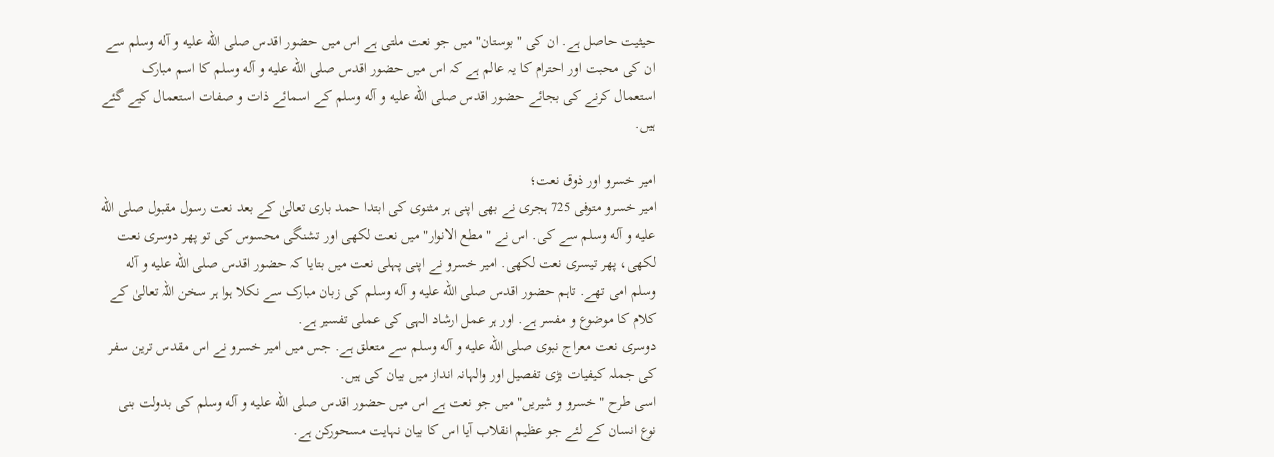حیثیت حاصل ہے. ان کی "بوستان" میں جو نعت ملتی ہے اس میں حضور اقدس صلی الله علیه و آله وسلم سے ان کی محبت اور احترام کا یہ عالم ہے کہ اس میں حضور اقدس صلی الله علیه و آله وسلم کا اسم مبارک استعمال کرنے کی بجائے حضور اقدس صلی الله علیه و آله وسلم کے اسمائے ذات و صفات استعمال کیے گئے ہیں.

امیر خسرو اور ذوق نعت؛
امیر خسرو متوفی 725 ہجری نے بهی اپنی ہر مثنوی کی ابتدا حمد باری تعالیٰ کے بعد نعت رسول مقبول صلی الله علیه و آله وسلم سے کی. اس نے "مطع الانوار" میں نعت لکهی اور تشنگی محسوس کی تو پھر دوسری نعت لکهی، پھر تیسری نعت لکهی. امیر خسرو نے اپنی پہلی نعت میں بتایا کہ حضور اقدس صلی الله علیه و آله وسلم امی تهے. تاہم حضور اقدس صلی الله علیه و آله وسلم کی زبان مبارک سے نکلا ہوا ہر سخن اللہ تعالیٰ کے کلام کا موضوع و مفسر ہے. اور ہر عمل ارشاد الہی کی عملی تفسیر ہے.
دوسری نعت معراج نبوی صلی الله علیه و آله وسلم سے متعلق ہے. جس میں امیر خسرو نے اس مقدس ترین سفر کی جملہ کیفیات بڑی تفصیل اور والہانہ انداز میں بیان کی ہیں.
اسی طرح "خسرو و شیریں" میں جو نعت ہے اس میں حضور اقدس صلی الله علیه و آله وسلم کی بدولت بنی نوع انسان کے لئے جو عظیم انقلاب آیا اس کا بیان نہایت مسحورکن ہے.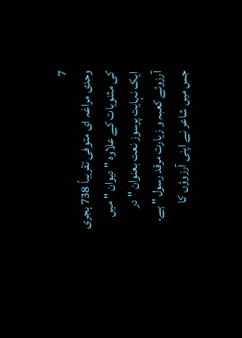7
وحدی مراغہ ای متوفی تقریباً 738 ہجری کی مثنویات کے علاوہ " دیوان " میں ایک نہایت پرسوز نعت بعنوان " در آرزوئے کعبہ و زیارت مرقد رسول " ہے. جس میں شاعر نے اپنی آرزوؤں کا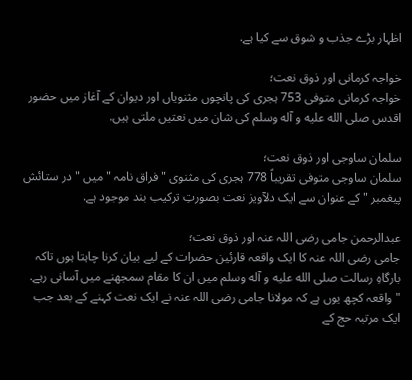اظہار بڑے جذب و شوق سے کیا ہے.

خواجہ کرمانی اور ذوق نعت؛
خواجہ کرمانی متوفی 753 ہجری کی پانچوں مثنویاں اور دیوان کے آغاز میں حضور اقدس صلی الله علیه و آله وسلم کی شان میں نعتیں ملتی ہیں.

سلمان ساوجی اور ذوق نعت؛
سلمان ساوجی متوفی تقریباً 778 ہجری کی مثنوی " فراق نامہ " میں " در ستائش پیغمبر " کے عنوان سے ایک دلآویز نعت بصورتِ ترکیب بند موجود ہے.

عبدالرحمن جامی رضی اللہ عنہ اور ذوق نعت؛
جامی رضی اللہ عنہ کا ایک واقعہ قارئین حضرات کے لیے بیان کرنا چاہتا ہوں تاکہ بارگاہِ رسالت صلی الله علیه و آله وسلم میں ان کا مقام سمجھنے میں آسانی رہے.
" واقعہ کچھ یوں ہے کہ مولانا جامی رضی اللہ عنہ نے ایک نعت کہنے کے بعد جب ایک مرتبہ حج کے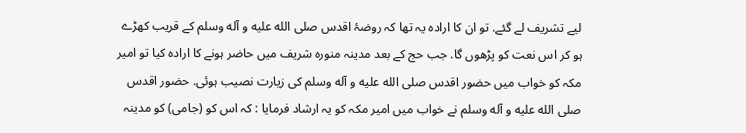لیے تشریف لے گئے. تو ان کا ارادہ یہ تھا کہ روضۂ اقدس صلی الله علیه و آله وسلم کے قریب کھڑے ہو کر اس نعت کو پڑهوں گا. جب حج کے بعد مدینہ منورہ شریف میں حاضر ہونے کا ارادہ کیا تو امیر مکہ کو خواب میں حضور اقدس صلی الله علیه و آله وسلم کی زیارت نصیب ہوئی. حضور اقدس صلی الله علیه و آله وسلم نے خواب میں امیر مکہ کو یہ ارشاد فرمایا : کہ اس کو (جامی) کو مدینہ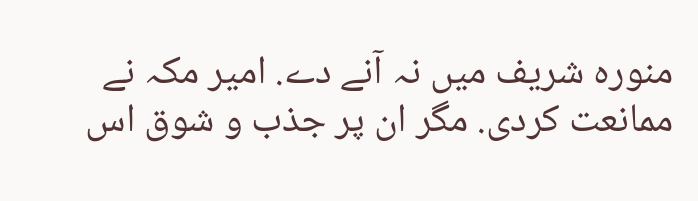منورہ شریف میں نہ آنے دے. امیر مکہ نے ممانعت کردی. مگر ان پر جذب و شوق اس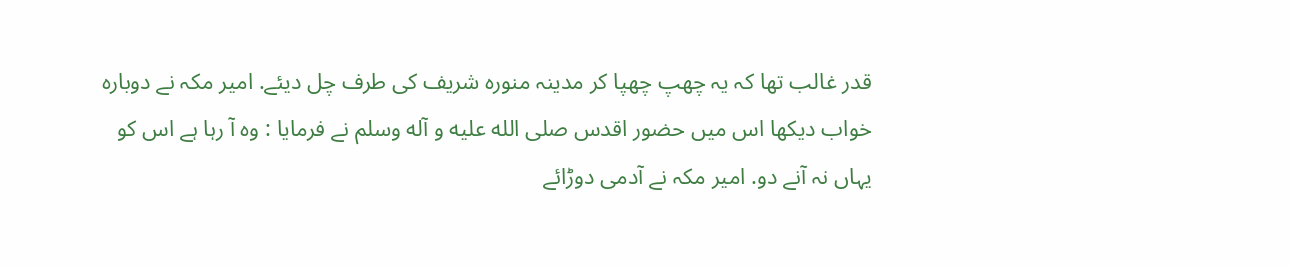قدر غالب تھا کہ یہ چهپ چهپا کر مدینہ منورہ شریف کی طرف چل دیئے. امیر مکہ نے دوبارہ خواب دیکھا اس میں حضور اقدس صلی الله علیه و آله وسلم نے فرمایا : وہ آ رہا ہے اس کو یہاں نہ آنے دو. امیر مکہ نے آدمی دوڑائے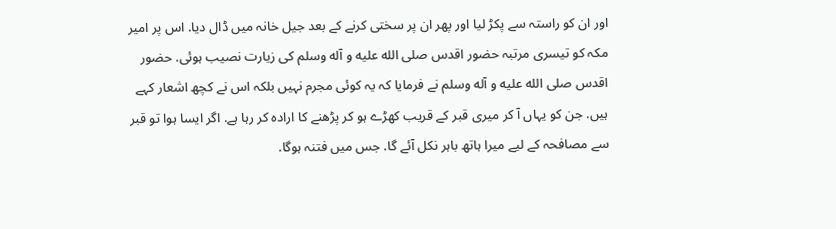اور ان کو راستہ سے پکڑ لیا اور پھر ان پر سختی کرنے کے بعد جیل خانہ میں ڈال دیا. اس پر امیر مکہ کو تیسری مرتبہ حضور اقدس صلی الله علیه و آله وسلم کی زیارت نصیب ہوئی. حضور اقدس صلی الله علیه و آله وسلم نے فرمایا کہ یہ کوئی مجرم نہیں بلکہ اس نے کچھ اشعار کہے ہیں. جن کو یہاں آ کر میری قبر کے قریب کھڑے ہو کر پڑهنے کا ارادہ کر رہا ہے. اگر ایسا ہوا تو قبر سے مصافحہ کے لیے میرا ہاتھ باہر نکل آئے گا. جس میں فتنہ ہوگا.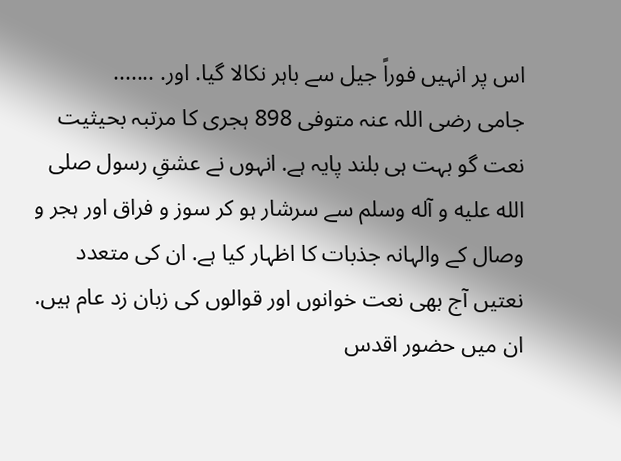اس پر انہیں فوراً جیل سے باہر نکالا گیا. اور. .......
جامی رضی اللہ عنہ متوفی 898 ہجری کا مرتبہ بحیثیت نعت گو بہت ہی بلند پایہ ہے. انہوں نے عشقِ رسول صلی الله علیه و آله وسلم سے سرشار ہو کر سوز و فراق اور ہجر و وصال کے والہانہ جذبات کا اظہار کیا ہے. ان کی متعدد نعتیں آج بھی نعت خوانوں اور قوالوں کی زبان زد عام ہیں. ان میں حضور اقدس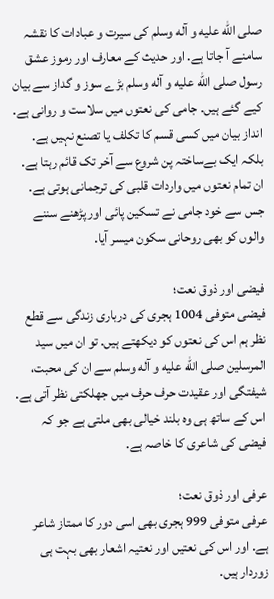صلی الله علیه و آله وسلم کی سیرت و عبادات کا نقشہ سامنے آ جاتا ہے. اور حدیث کے معارف اور رموز عشق رسول صلی الله علیه و آله وسلم بڑے سوز و گداز سے بیان کیے گئے ہیں. جامی کی نعتوں میں سلاست و روانی ہے. انداز بیان میں کسی قسم کا تکلف یا تصنع نہیں ہے. بلکہ ایک بےساختہ پن شروع سے آخر تک قائم رہتا ہے. ان تمام نعتوں میں واردات قلبی کی ترجمانی ہوتی ہے. جس سے خود جامی نے تسکین پائی اور پڑھنے سننے والوں کو بھی روحانی سکون میسر آیا.

فیضی اور ذوق نعت؛
فیضی متوفی 1004 ہجری کی درباری زندگی سے قطع نظر ہم اس کی نعتوں کو دیکهتے ہیں. تو ان میں سید المرسلین صلی الله علیه و آله وسلم سے ان کی محبت، شیفتگی اور عقیدت حرف حرف میں جھلکتی نظر آتی ہے. اس کے ساتھ ہی وہ بلند خیالی بهی ملتی ہے جو کہ فیضی کی شاعری کا خاصہ ہے.

عرفی اور ذوق نعت؛
عرفی متوفی 999 ہجری بهی اسی دور کا ممتاز شاعر ہے. اور اس کی نعتیں اور نعتیہ اشعار بهی بہت ہی زوردار ہیں.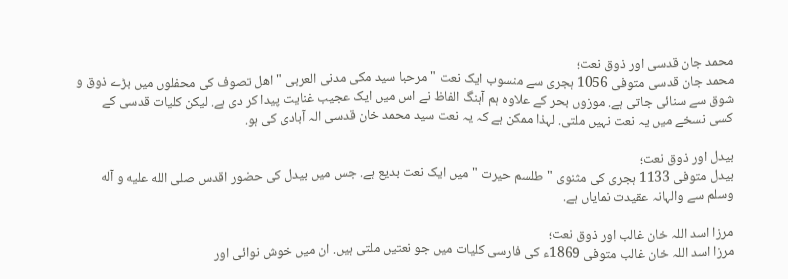محمد جان قدسی اور ذوق نعت؛
محمد جان قدسی متوفی 1056 ہجری سے منسوب ایک نعت " مرحبا سید مکی مدنی العربی " اهل تصوف کی محفلوں میں بڑے ذوق و شوق سے سنائی جاتی ہے. موزوں بحر کے علاوہ ہم آہنگ الفاظ نے اس میں ایک عجیب غنایت پیدا کر دی ہے. لیکن کلیات قدسی کے کسی نسخے میں یہ نعت نہیں ملتی. لہذا ممکن ہے کہ یہ نعت سید محمد خان قدسی الہ آبادی کی ہو.

بیدل اور ذوق نعت؛
بیدل متوفی 1133 ہجری کی مثنوی " طلسم حیرت " میں ایک نعت بدیع ہے. جس میں بیدل کی حضور اقدس صلی الله علیه و آله وسلم سے والہانہ عقیدت نمایاں ہے.

مرزا اسد اللہ خان غالب اور ذوق نعت؛
مرزا اسد اللہ خان غالب متوفی 1869ء کی فارسی کلیات میں جو نعتیں ملتی ہیں. ان میں خوش نوائی اور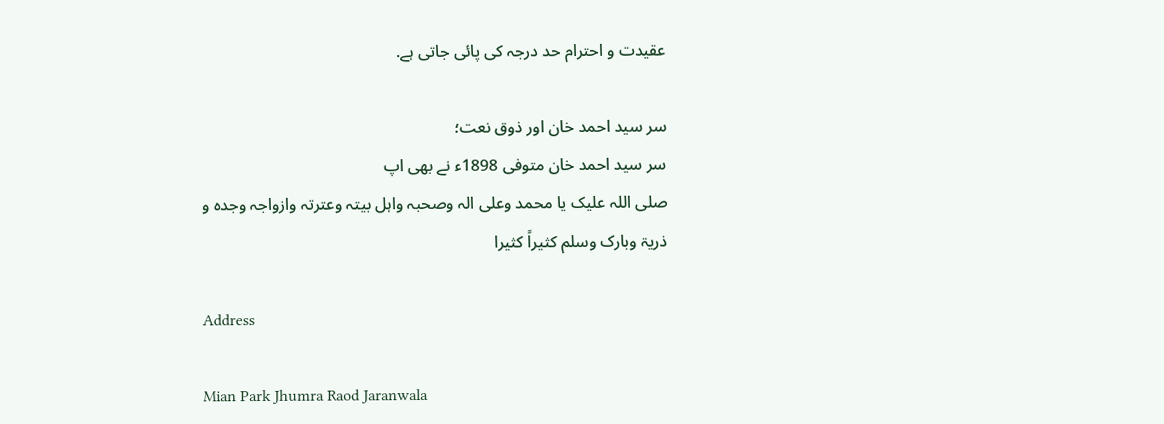عقیدت و احترام حد درجہ کی پائی جاتی ہے.

سر سید احمد خان اور ذوق نعت؛
سر سید احمد خان متوفی 1898ء نے بهی اپ
صلی اللہ علیک یا محمد وعلی الہ وصحبہ واہل بیتہ وعترتہ وازواجہ وجدہ و ذریۃ وبارک وسلم کثیراً کثیرا

Address

Mian Park Jhumra Raod Jaranwala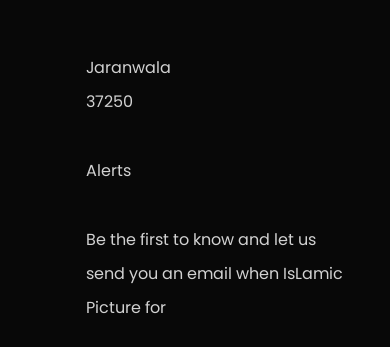Jaranwala
37250

Alerts

Be the first to know and let us send you an email when IsLamic Picture for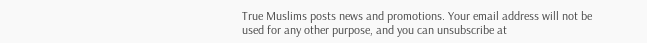True Muslims posts news and promotions. Your email address will not be used for any other purpose, and you can unsubscribe at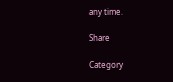any time.

Share

Category